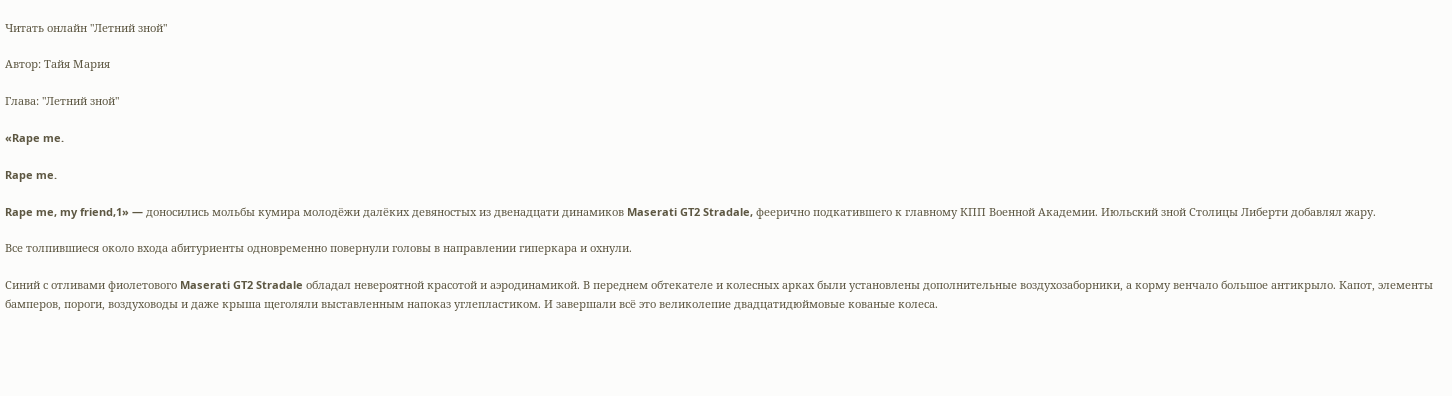Читать онлайн "Летний зной"

Автор: Тайя Мария

Глава: "Летний зной"

«Rape me.

Rape me.

Rape me, my friend,1» — доносились мольбы кумира молодёжи далёких девяностых из двенадцати динамиков Maserati GT2 Stradale, феерично подкатившего к главному КПП Военной Академии. Июльский зной Столицы Либерти добавлял жару.

Все толпившиеся около входа абитуриенты одновременно повернули головы в направлении гиперкара и охнули.

Синий с отливами фиолетового Maserati GT2 Stradale обладал невероятной красотой и аэродинамикой. В переднем обтекателе и колесных арках были установлены дополнительные воздухозаборники, а корму венчало большое антикрыло. Капот, элементы бамперов, пороги, воздуховоды и даже крыша щеголяли выставленным напоказ углепластиком. И завершали всё это великолепие двадцатидюймовые кованые колеса.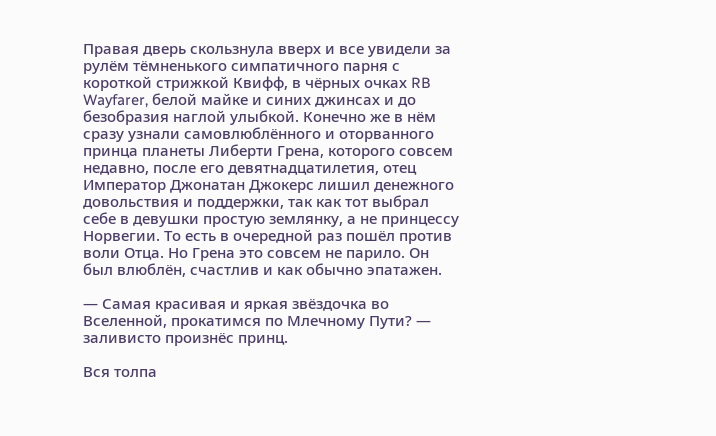Правая дверь скользнула вверх и все увидели за рулём тёмненького симпатичного парня с короткой стрижкой Квифф, в чёрных очках RB Wayfarer, белой майке и синих джинсах и до безобразия наглой улыбкой. Конечно же в нём сразу узнали самовлюблённого и оторванного принца планеты Либерти Грена, которого совсем недавно, после его девятнадцатилетия, отец Император Джонатан Джокерс лишил денежного довольствия и поддержки, так как тот выбрал себе в девушки простую землянку, а не принцессу Норвегии. То есть в очередной раз пошёл против воли Отца. Но Грена это совсем не парило. Он был влюблён, счастлив и как обычно эпатажен.

— Самая красивая и яркая звёздочка во Вселенной, прокатимся по Млечному Пути? — заливисто произнёс принц.

Вся толпа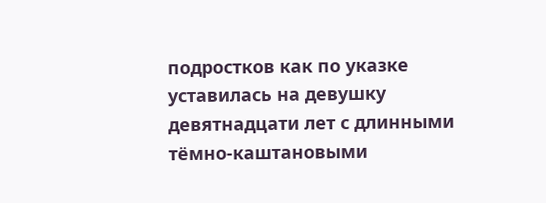подростков как по указке уставилась на девушку девятнадцати лет с длинными тёмно-каштановыми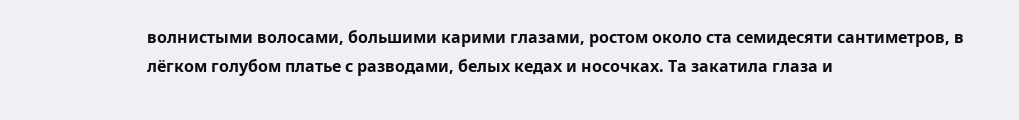волнистыми волосами, большими карими глазами, ростом около ста семидесяти сантиметров, в лёгком голубом платье с разводами, белых кедах и носочках. Та закатила глаза и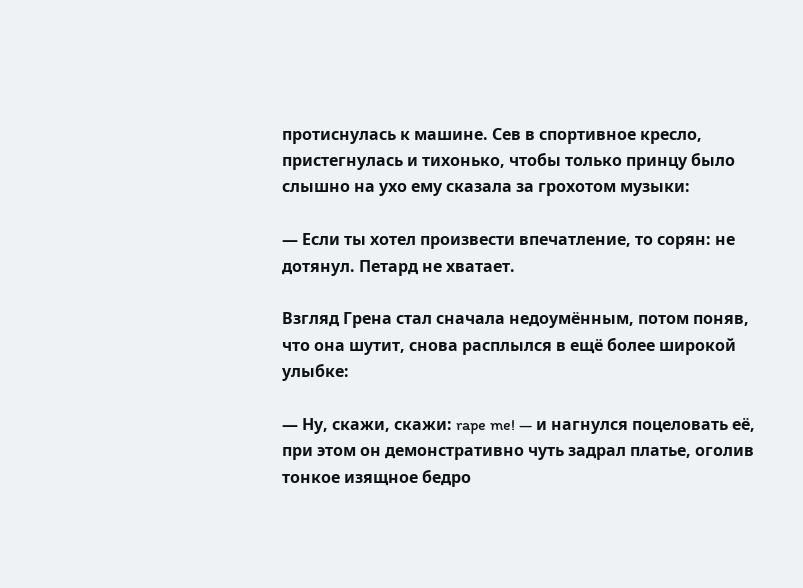протиснулась к машине. Сев в спортивное кресло, пристегнулась и тихонько, чтобы только принцу было слышно на ухо ему сказала за грохотом музыки:

— Если ты хотел произвести впечатление, то сорян: не дотянул. Петард не хватает.

Взгляд Грена стал сначала недоумённым, потом поняв, что она шутит, снова расплылся в ещё более широкой улыбке:

— Ну, скажи, скажи: rape me! — и нагнулся поцеловать её, при этом он демонстративно чуть задрал платье, оголив тонкое изящное бедро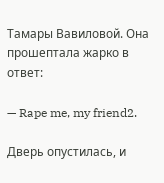Тамары Вавиловой. Она прошептала жарко в ответ:

— Rape me, my friend2.

Дверь опустилась, и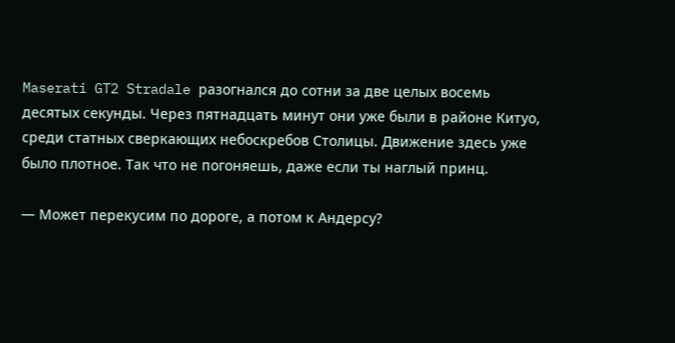Maserati GT2 Stradale разогнался до сотни за две целых восемь десятых секунды. Через пятнадцать минут они уже были в районе Китуо, среди статных сверкающих небоскребов Столицы. Движение здесь уже было плотное. Так что не погоняешь, даже если ты наглый принц.

— Может перекусим по дороге, а потом к Андерсу?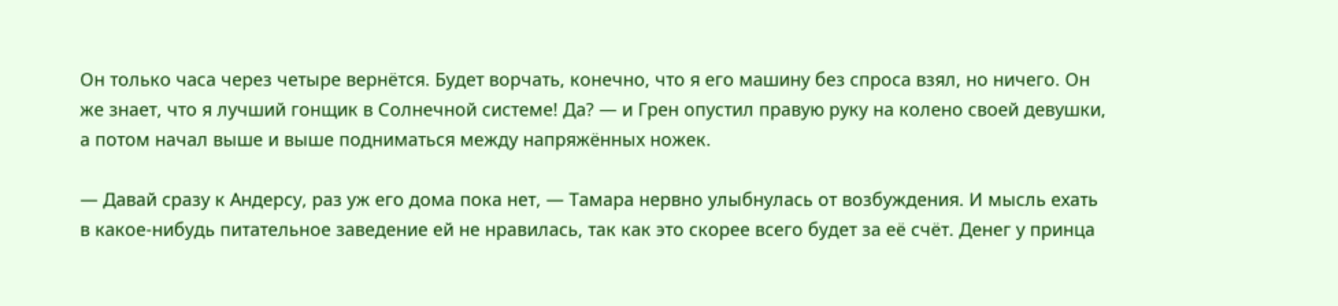Он только часа через четыре вернётся. Будет ворчать, конечно, что я его машину без спроса взял, но ничего. Он же знает, что я лучший гонщик в Солнечной системе! Да? — и Грен опустил правую руку на колено своей девушки, а потом начал выше и выше подниматься между напряжённых ножек.

— Давай сразу к Андерсу, раз уж его дома пока нет, — Тамара нервно улыбнулась от возбуждения. И мысль ехать в какое-нибудь питательное заведение ей не нравилась, так как это скорее всего будет за её счёт. Денег у принца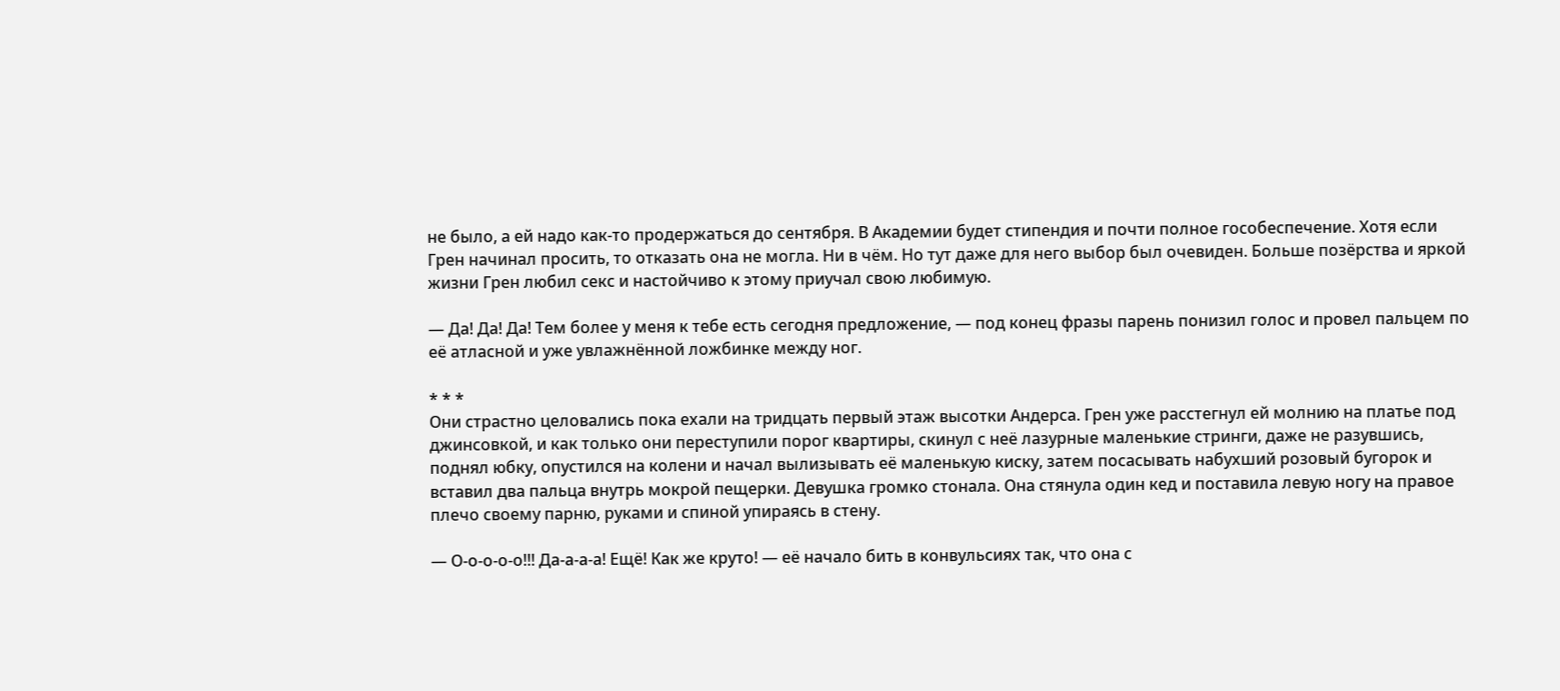не было, а ей надо как-то продержаться до сентября. В Академии будет стипендия и почти полное гособеспечение. Хотя если Грен начинал просить, то отказать она не могла. Ни в чём. Но тут даже для него выбор был очевиден. Больше позёрства и яркой жизни Грен любил секс и настойчиво к этому приучал свою любимую.

— Да! Да! Да! Тем более у меня к тебе есть сегодня предложение, — под конец фразы парень понизил голос и провел пальцем по её атласной и уже увлажнённой ложбинке между ног.

* * *
Они страстно целовались пока ехали на тридцать первый этаж высотки Андерса. Грен уже расстегнул ей молнию на платье под джинсовкой, и как только они переступили порог квартиры, скинул с неё лазурные маленькие стринги, даже не разувшись, поднял юбку, опустился на колени и начал вылизывать её маленькую киску, затем посасывать набухший розовый бугорок и вставил два пальца внутрь мокрой пещерки. Девушка громко стонала. Она стянула один кед и поставила левую ногу на правое плечо своему парню, руками и спиной упираясь в стену.

— О-о-о-о-о!!! Да-а-а-а! Ещё! Как же круто! — её начало бить в конвульсиях так, что она с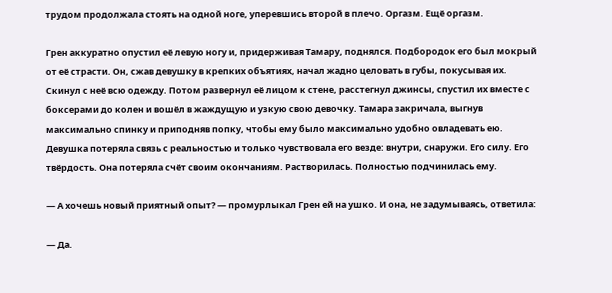трудом продолжала стоять на одной ноге, уперевшись второй в плечо. Оргазм. Ещё оргазм.

Грен аккуратно опустил её левую ногу и, придерживая Тамару, поднялся. Подбородок его был мокрый от её страсти. Он, сжав девушку в крепких объятиях, начал жадно целовать в губы, покусывая их. Скинул с неё всю одежду. Потом развернул её лицом к стене, расстегнул джинсы, спустил их вместе с боксерами до колен и вошёл в жаждущую и узкую свою девочку. Тамара закричала, выгнув максимально спинку и приподняв попку, чтобы ему было максимально удобно овладевать ею. Девушка потеряла связь с реальностью и только чувствовала его везде: внутри, снаружи. Его силу. Его твёрдость. Она потеряла счёт своим окончаниям. Растворилась. Полностью подчинилась ему.

— А хочешь новый приятный опыт? — промурлыкал Грен ей на ушко. И она, не задумываясь, ответила:

— Да.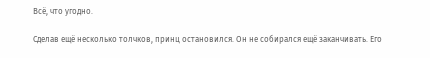Всё, что угодно.

Сделав ещё несколько толчков, принц остановился. Он не собирался ещё заканчивать. Его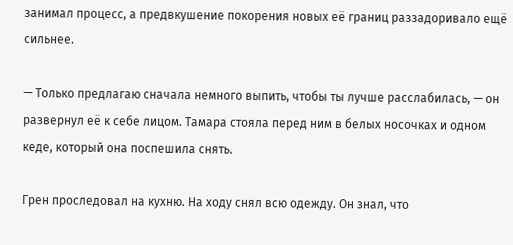занимал процесс, а предвкушение покорения новых её границ раззадоривало ещё сильнее.

— Только предлагаю сначала немного выпить, чтобы ты лучше расслабилась, — он развернул её к себе лицом. Тамара стояла перед ним в белых носочках и одном кеде, который она поспешила снять.

Грен проследовал на кухню. На ходу снял всю одежду. Он знал, что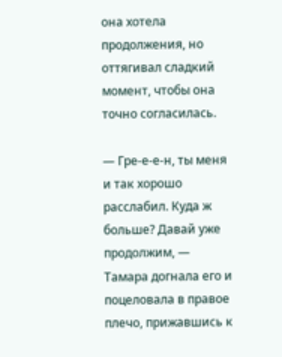она хотела продолжения, но оттягивал сладкий момент, чтобы она точно согласилась.

— Гре-е-е-н, ты меня и так хорошо расслабил. Куда ж больше? Давай уже продолжим, — Тамара догнала его и поцеловала в правое плечо, прижавшись к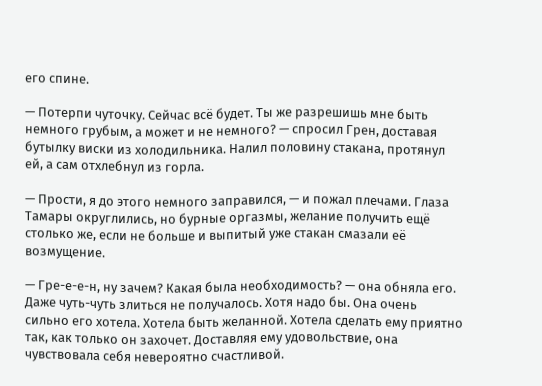его спине.

— Потерпи чуточку. Сейчас всё будет. Ты же разрешишь мне быть немного грубым, а может и не немного? — спросил Грен, доставая бутылку виски из холодильника. Налил половину стакана, протянул ей, а сам отхлебнул из горла.

— Прости, я до этого немного заправился, — и пожал плечами. Глаза Тамары округлились, но бурные оргазмы, желание получить ещё столько же, если не больше и выпитый уже стакан смазали её возмущение.

— Гре-е-е-н, ну зачем? Какая была необходимость? — она обняла его. Даже чуть-чуть злиться не получалось. Хотя надо бы. Она очень сильно его хотела. Хотела быть желанной. Хотела сделать ему приятно так, как только он захочет. Доставляя ему удовольствие, она чувствовала себя невероятно счастливой.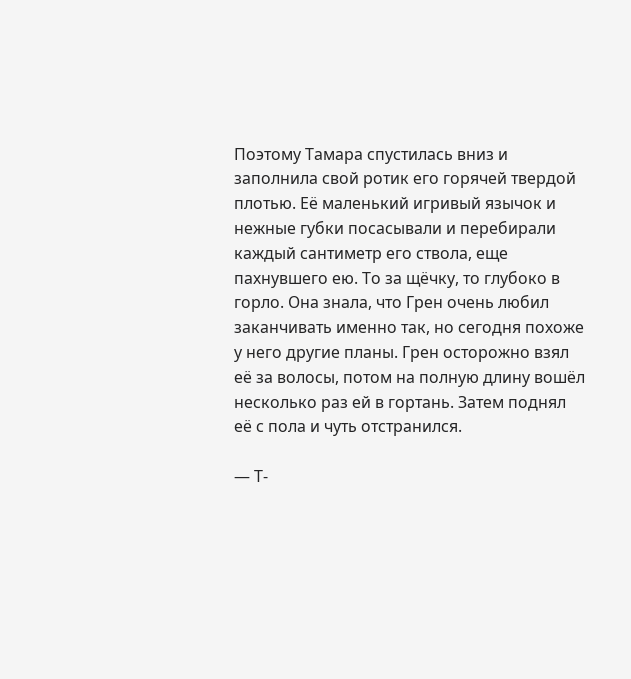Поэтому Тамара спустилась вниз и заполнила свой ротик его горячей твердой плотью. Её маленький игривый язычок и нежные губки посасывали и перебирали каждый сантиметр его ствола, еще пахнувшего ею. То за щёчку, то глубоко в горло. Она знала, что Грен очень любил заканчивать именно так, но сегодня похоже у него другие планы. Грен осторожно взял её за волосы, потом на полную длину вошёл несколько раз ей в гортань. Затем поднял её с пола и чуть отстранился.

— Т-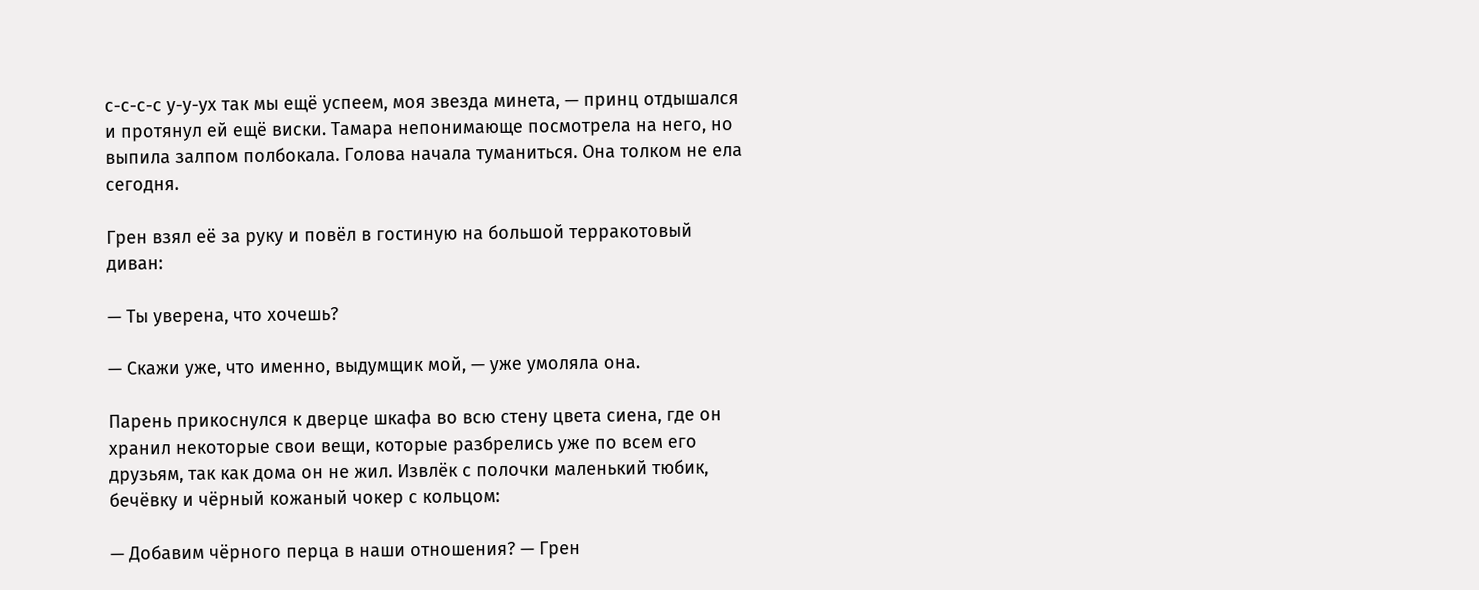с-с-с-с у-у-ух так мы ещё успеем, моя звезда минета, — принц отдышался и протянул ей ещё виски. Тамара непонимающе посмотрела на него, но выпила залпом полбокала. Голова начала туманиться. Она толком не ела сегодня.

Грен взял её за руку и повёл в гостиную на большой терракотовый диван:

— Ты уверена, что хочешь?

— Скажи уже, что именно, выдумщик мой, — уже умоляла она.

Парень прикоснулся к дверце шкафа во всю стену цвета сиена, где он хранил некоторые свои вещи, которые разбрелись уже по всем его друзьям, так как дома он не жил. Извлёк с полочки маленький тюбик, бечёвку и чёрный кожаный чокер с кольцом:

— Добавим чёрного перца в наши отношения? — Грен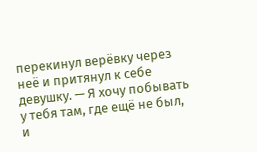перекинул верёвку через неё и притянул к себе девушку. — Я хочу побывать у тебя там, где ещё не был, и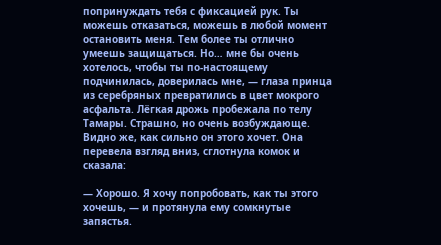попринуждать тебя с фиксацией рук. Ты можешь отказаться, можешь в любой момент остановить меня. Тем более ты отлично умеешь защищаться. Но… мне бы очень хотелось, чтобы ты по-настоящему подчинилась, доверилась мне, — глаза принца из серебряных превратились в цвет мокрого асфальта. Лёгкая дрожь пробежала по телу Тамары. Страшно, но очень возбуждающе. Видно же, как сильно он этого хочет. Она перевела взгляд вниз, сглотнула комок и сказала:

— Хорошо. Я хочу попробовать, как ты этого хочешь, — и протянула ему сомкнутые запястья.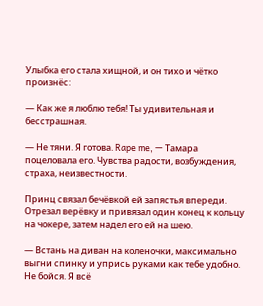Улыбка его стала хищной, и он тихо и чётко произнёс:

— Как же я люблю тебя! Ты удивительная и бесстрашная.

— Не тяни. Я готова. Rape me, — Тамара поцеловала его. Чувства радости, возбуждения, страха, неизвестности.

Принц связал бечёвкой ей запястья впереди. Отрезал верёвку и привязал один конец к кольцу на чокере, затем надел его ей на шею.

— Встань на диван на коленочки, максимально выгни спинку и упрись руками как тебе удобно. Не бойся. Я всё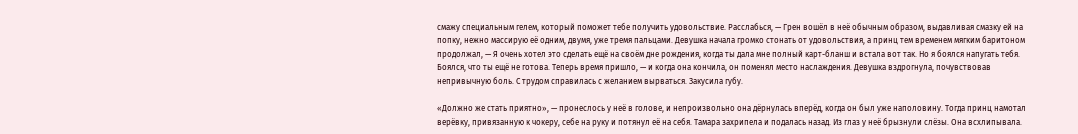смажу специальным гелем, который поможет тебе получить удовольствие. Расслабься, — Грен вошёл в неё обычным образом, выдавливая смазку ей на попку, нежно массирую её одним, двумя, уже тремя пальцами. Девушка начала громко стонать от удовольствия, а принц тем временем мягким баритоном продолжал, — Я очень хотел это сделать ещё на своём дне рождения, когда ты дала мне полный карт-бланш и встала вот так. Но я боялся напугать тебя. Боялся, что ты ещё не готова. Теперь время пришло, — и когда она кончила, он поменял место наслаждения. Девушка вздрогнула, почувствовав непривычную боль. С трудом справилась с желанием вырваться. Закусила губу.

«Должно же стать приятно», — пронеслось у неё в голове, и непроизвольно она дёрнулась вперёд, когда он был уже наполовину. Тогда принц намотал верёвку, привязанную к чокеру, себе на руку и потянул её на себя. Тамара захрипела и подалась назад. Из глаз у неё брызнули слёзы. Она всхлипывала.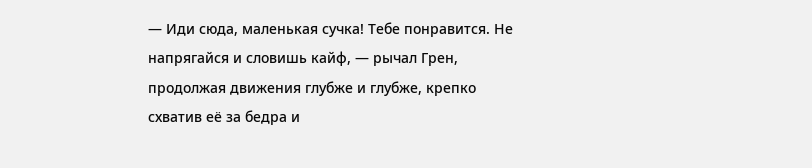— Иди сюда, маленькая сучка! Тебе понравится. Не напрягайся и словишь кайф, — рычал Грен, продолжая движения глубже и глубже, крепко схватив её за бедра и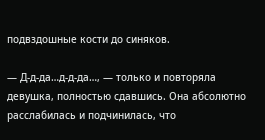подвздошные кости до синяков.

— Д-д-да…д-д-да…, — только и повторяла девушка, полностью сдавшись. Она абсолютно расслабилась и подчинилась, что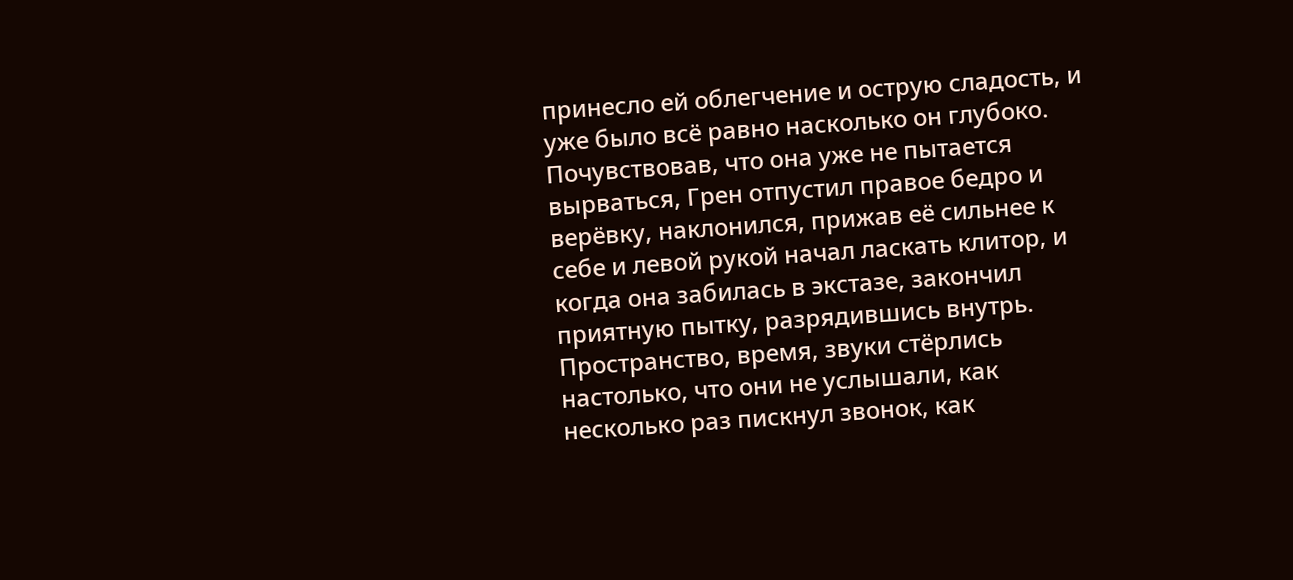принесло ей облегчение и острую сладость, и уже было всё равно насколько он глубоко. Почувствовав, что она уже не пытается вырваться, Грен отпустил правое бедро и верёвку, наклонился, прижав её сильнее к себе и левой рукой начал ласкать клитор, и когда она забилась в экстазе, закончил приятную пытку, разрядившись внутрь. Пространство, время, звуки стёрлись настолько, что они не услышали, как несколько раз пискнул звонок, как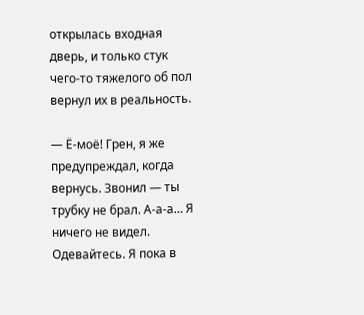открылась входная дверь, и только стук чего-то тяжелого об пол вернул их в реальность.

— Ё-моё! Грен, я же предупреждал, когда вернусь. Звонил — ты трубку не брал. А-а-а… Я ничего не видел. Одевайтесь. Я пока в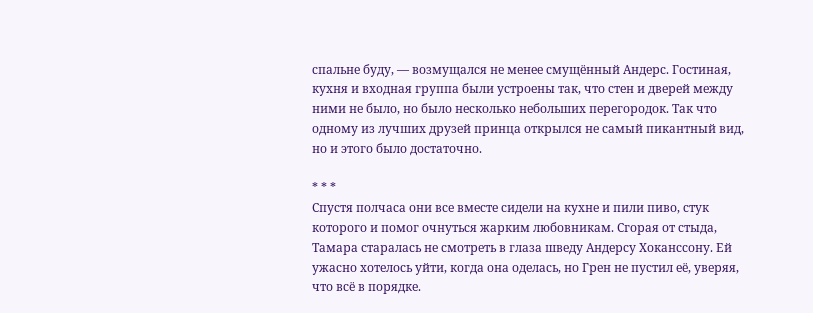спальне буду, — возмущался не менее смущённый Андерс. Гостиная, кухня и входная группа были устроены так, что стен и дверей между ними не было, но было несколько небольших перегородок. Так что одному из лучших друзей принца открылся не самый пикантный вид, но и этого было достаточно.

* * *
Спустя полчаса они все вместе сидели на кухне и пили пиво, стук которого и помог очнуться жарким любовникам. Сгорая от стыда, Тамара старалась не смотреть в глаза шведу Андерсу Хоканссону. Ей ужасно хотелось уйти, когда она оделась, но Грен не пустил её, уверяя, что всё в порядке.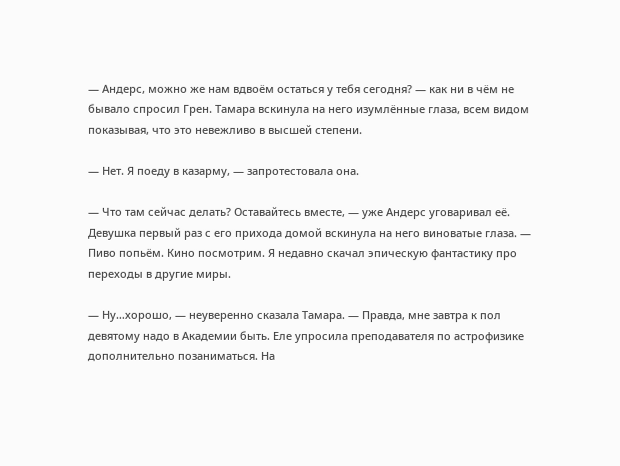— Андерс, можно же нам вдвоём остаться у тебя сегодня? — как ни в чём не бывало спросил Грен. Тамара вскинула на него изумлённые глаза, всем видом показывая, что это невежливо в высшей степени.

— Нет. Я поеду в казарму, — запротестовала она.

— Что там сейчас делать? Оставайтесь вместе, — уже Андерс уговаривал её. Девушка первый раз с его прихода домой вскинула на него виноватые глаза. — Пиво попьём. Кино посмотрим. Я недавно скачал эпическую фантастику про переходы в другие миры.

— Ну…хорошо, — неуверенно сказала Тамара. — Правда, мне завтра к пол девятому надо в Академии быть. Еле упросила преподавателя по астрофизике дополнительно позаниматься. На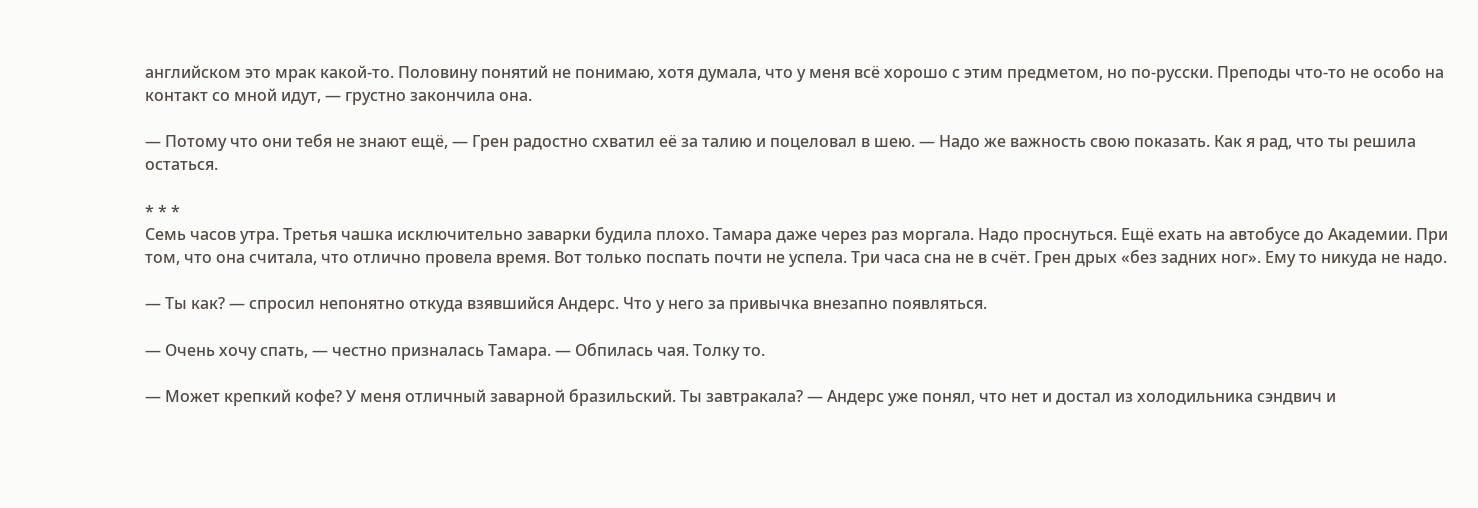английском это мрак какой-то. Половину понятий не понимаю, хотя думала, что у меня всё хорошо с этим предметом, но по-русски. Преподы что-то не особо на контакт со мной идут, — грустно закончила она.

— Потому что они тебя не знают ещё, — Грен радостно схватил её за талию и поцеловал в шею. — Надо же важность свою показать. Как я рад, что ты решила остаться.

* * *
Семь часов утра. Третья чашка исключительно заварки будила плохо. Тамара даже через раз моргала. Надо проснуться. Ещё ехать на автобусе до Академии. При том, что она считала, что отлично провела время. Вот только поспать почти не успела. Три часа сна не в счёт. Грен дрых «без задних ног». Ему то никуда не надо.

— Ты как? — спросил непонятно откуда взявшийся Андерс. Что у него за привычка внезапно появляться.

— Очень хочу спать, — честно призналась Тамара. — Обпилась чая. Толку то.

— Может крепкий кофе? У меня отличный заварной бразильский. Ты завтракала? — Андерс уже понял, что нет и достал из холодильника сэндвич и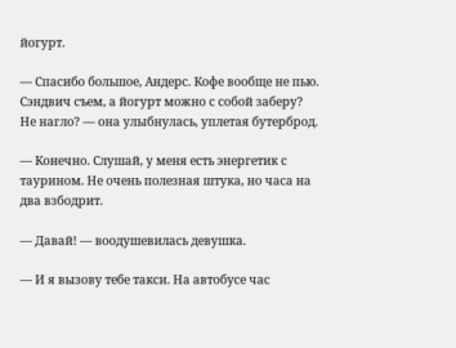йогурт.

— Спасибо большое, Андерс. Кофе вообще не пью. Сэндвич съем, а йогурт можно с собой заберу? Не нагло? — она улыбнулась, уплетая бутерброд.

— Конечно. Слушай, у меня есть энергетик с таурином. Не очень полезная штука, но часа на два взбодрит.

— Давай! — воодушевилась девушка.

— И я вызову тебе такси. На автобусе час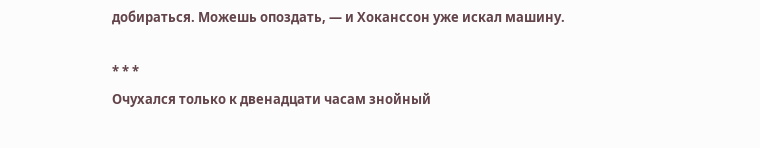добираться. Можешь опоздать, — и Хоканссон уже искал машину.

* * *
Очухался только к двенадцати часам знойный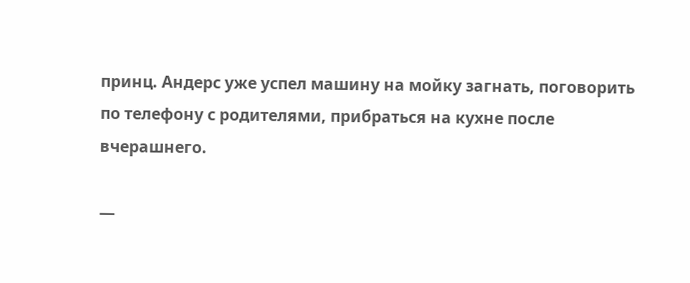принц. Андерс уже успел машину на мойку загнать, поговорить по телефону с родителями, прибраться на кухне после вчерашнего.

—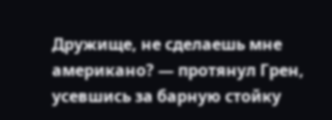Дружище, не сделаешь мне американо? — протянул Грен, усевшись за барную стойку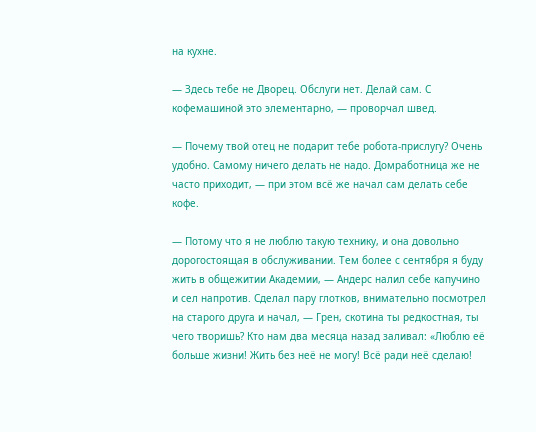на кухне.

— Здесь тебе не Дворец. Обслуги нет. Делай сам. С кофемашиной это элементарно, — проворчал швед.

— Почему твой отец не подарит тебе робота-прислугу? Очень удобно. Самому ничего делать не надо. Домработница же не часто приходит, — при этом всё же начал сам делать себе кофе.

— Потому что я не люблю такую технику, и она довольно дорогостоящая в обслуживании. Тем более с сентября я буду жить в общежитии Академии, — Андерс налил себе капучино и сел напротив. Сделал пару глотков, внимательно посмотрел на старого друга и начал, — Грен, скотина ты редкостная, ты чего творишь? Кто нам два месяца назад заливал: «Люблю её больше жизни! Жить без неё не могу! Всё ради неё сделаю!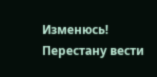Изменюсь! Перестану вести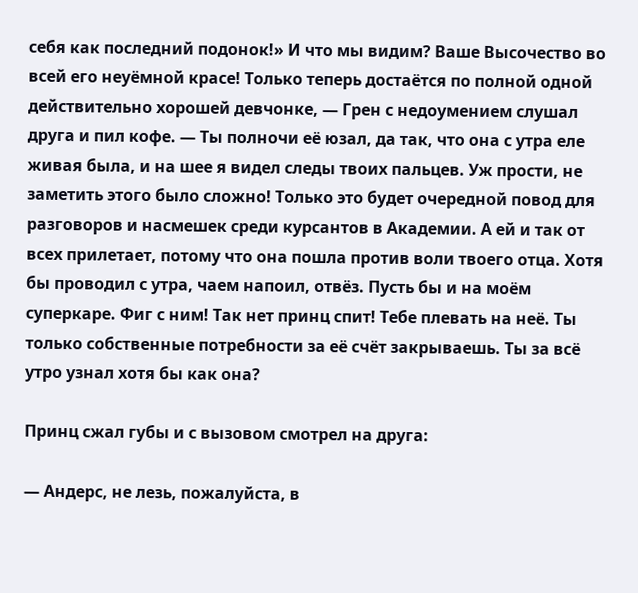себя как последний подонок!» И что мы видим? Ваше Высочество во всей его неуёмной красе! Только теперь достаётся по полной одной действительно хорошей девчонке, — Грен с недоумением слушал друга и пил кофе. — Ты полночи её юзал, да так, что она с утра еле живая была, и на шее я видел следы твоих пальцев. Уж прости, не заметить этого было сложно! Только это будет очередной повод для разговоров и насмешек среди курсантов в Академии. А ей и так от всех прилетает, потому что она пошла против воли твоего отца. Хотя бы проводил с утра, чаем напоил, отвёз. Пусть бы и на моём суперкаре. Фиг с ним! Так нет принц спит! Тебе плевать на неё. Ты только собственные потребности за её счёт закрываешь. Ты за всё утро узнал хотя бы как она?

Принц сжал губы и с вызовом смотрел на друга:

— Андерс, не лезь, пожалуйста, в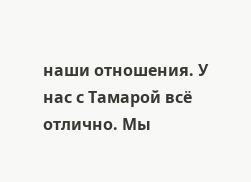наши отношения. У нас с Тамарой всё отлично. Мы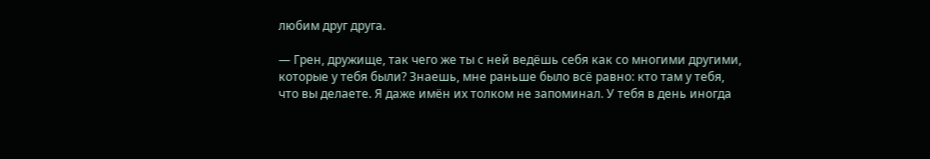любим друг друга.

— Грен, дружище, так чего же ты с ней ведёшь себя как со многими другими, которые у тебя были? Знаешь, мне раньше было всё равно: кто там у тебя, что вы делаете. Я даже имён их толком не запоминал. У тебя в день иногда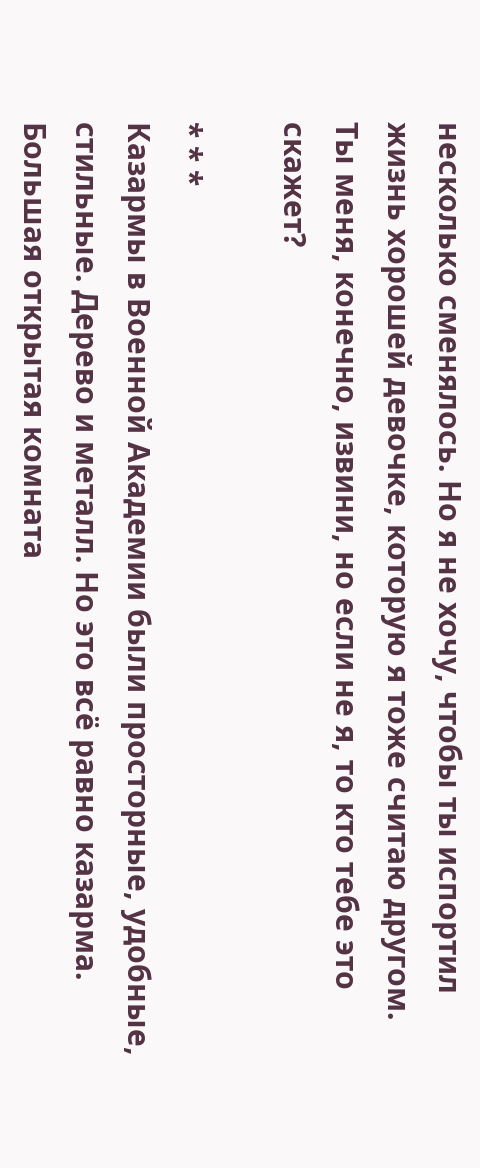несколько сменялось. Но я не хочу, чтобы ты испортил жизнь хорошей девочке, которую я тоже считаю другом. Ты меня, конечно, извини, но если не я, то кто тебе это скажет?

* * *
Казармы в Военной Академии были просторные, удобные, стильные. Дерево и металл. Но это всё равно казарма. Большая открытая комната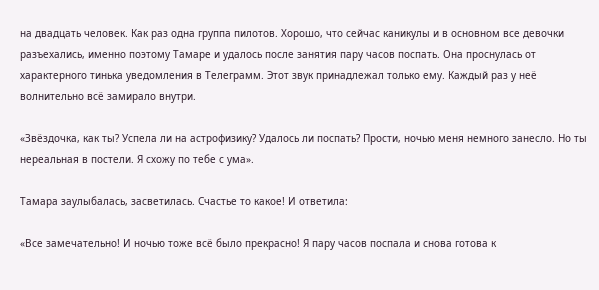на двадцать человек. Как раз одна группа пилотов. Хорошо, что сейчас каникулы и в основном все девочки разъехались, именно поэтому Тамаре и удалось после занятия пару часов поспать. Она проснулась от характерного тинька уведомления в Телеграмм. Этот звук принадлежал только ему. Каждый раз у неё волнительно всё замирало внутри.

«Звёздочка, как ты? Успела ли на астрофизику? Удалось ли поспать? Прости, ночью меня немного занесло. Но ты нереальная в постели. Я схожу по тебе с ума».

Тамара заулыбалась, засветилась. Счастье то какое! И ответила:

«Все замечательно! И ночью тоже всё было прекрасно! Я пару часов поспала и снова готова к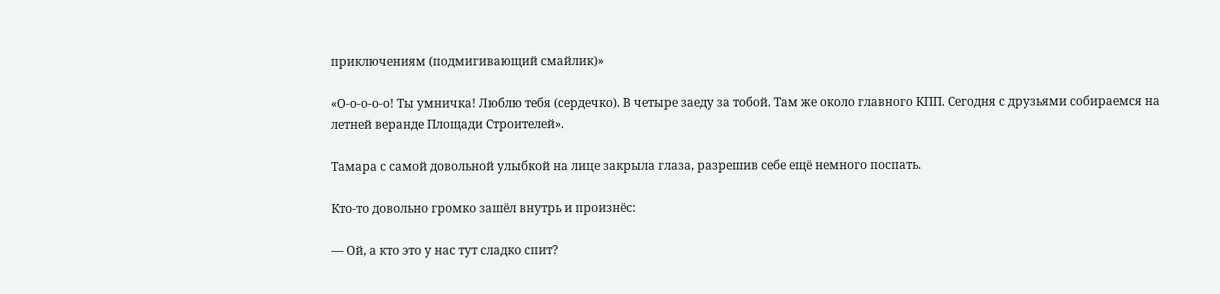приключениям (подмигивающий смайлик)»

«О-о-о-о-о! Ты умничка! Люблю тебя (сердечко). В четыре заеду за тобой. Там же около главного КПП. Сегодня с друзьями собираемся на летней веранде Площади Строителей».

Тамара с самой довольной улыбкой на лице закрыла глаза, разрешив себе ещё немного поспать.

Кто-то довольно громко зашёл внутрь и произнёс:

— Ой, а кто это у нас тут сладко спит?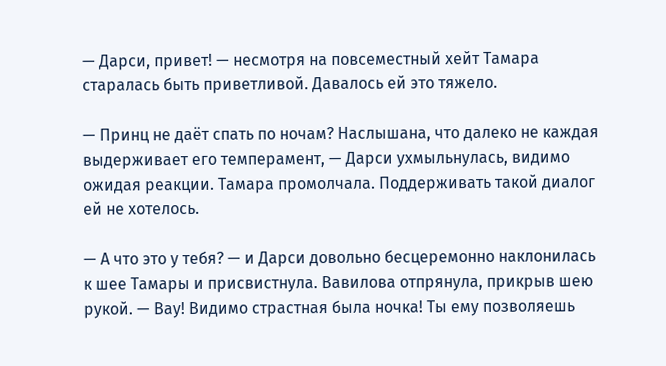— Дарси, привет! — несмотря на повсеместный хейт Тамара старалась быть приветливой. Давалось ей это тяжело.

— Принц не даёт спать по ночам? Наслышана, что далеко не каждая выдерживает его темперамент, — Дарси ухмыльнулась, видимо ожидая реакции. Тамара промолчала. Поддерживать такой диалог ей не хотелось.

— А что это у тебя? — и Дарси довольно бесцеремонно наклонилась к шее Тамары и присвистнула. Вавилова отпрянула, прикрыв шею рукой. — Вау! Видимо страстная была ночка! Ты ему позволяешь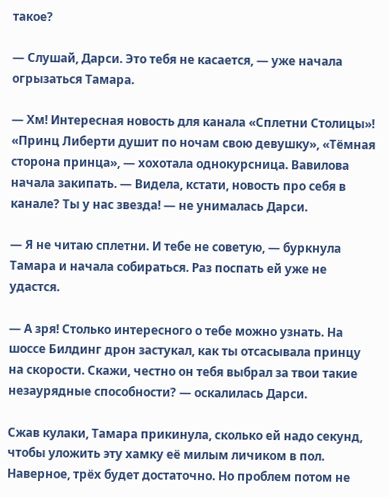такое?

— Слушай, Дарси. Это тебя не касается, — уже начала огрызаться Тамара.

— Хм! Интересная новость для канала «Сплетни Столицы»! «Принц Либерти душит по ночам свою девушку», «Тёмная сторона принца», — хохотала однокурсница. Вавилова начала закипать. — Видела, кстати, новость про себя в канале? Ты у нас звезда! — не унималась Дарси.

— Я не читаю сплетни. И тебе не советую, — буркнула Тамара и начала собираться. Раз поспать ей уже не удастся.

— А зря! Столько интересного о тебе можно узнать. На шоссе Билдинг дрон застукал, как ты отсасывала принцу на скорости. Скажи, честно он тебя выбрал за твои такие незаурядные способности? — оскалилась Дарси.

Сжав кулаки, Тамара прикинула, сколько ей надо секунд, чтобы уложить эту хамку её милым личиком в пол. Наверное, трёх будет достаточно. Но проблем потом не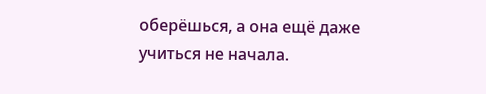оберёшься, а она ещё даже учиться не начала.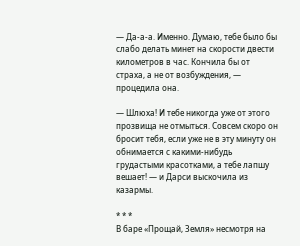— Да-а-а. Именно. Думаю, тебе было бы слабо делать минет на скорости двести километров в час. Кончила бы от страха, а не от возбуждения, — процедила она.

— Шлюха! И тебе никогда уже от этого прозвища не отмыться. Совсем скоро он бросит тебя, если уже не в эту минуту он обнимается с какими-нибудь грудастыми красотками, а тебе лапшу вешает! — и Дарси выскочила из казармы.

* * *
В баре «Прощай, Земля» несмотря на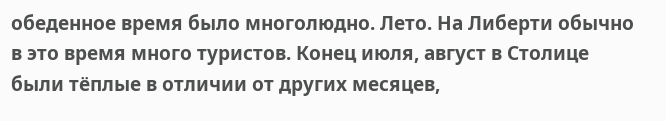обеденное время было многолюдно. Лето. На Либерти обычно в это время много туристов. Конец июля, август в Столице были тёплые в отличии от других месяцев,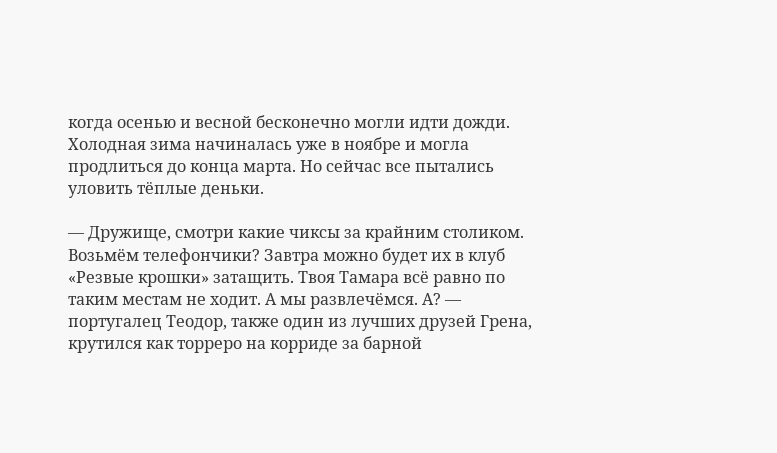когда осенью и весной бесконечно могли идти дожди. Холодная зима начиналась уже в ноябре и могла продлиться до конца марта. Но сейчас все пытались уловить тёплые деньки.

— Дружище, смотри какие чиксы за крайним столиком. Возьмём телефончики? Завтра можно будет их в клуб «Резвые крошки» затащить. Твоя Тамара всё равно по таким местам не ходит. А мы развлечёмся. А? — португалец Теодор, также один из лучших друзей Грена, крутился как торреро на корриде за барной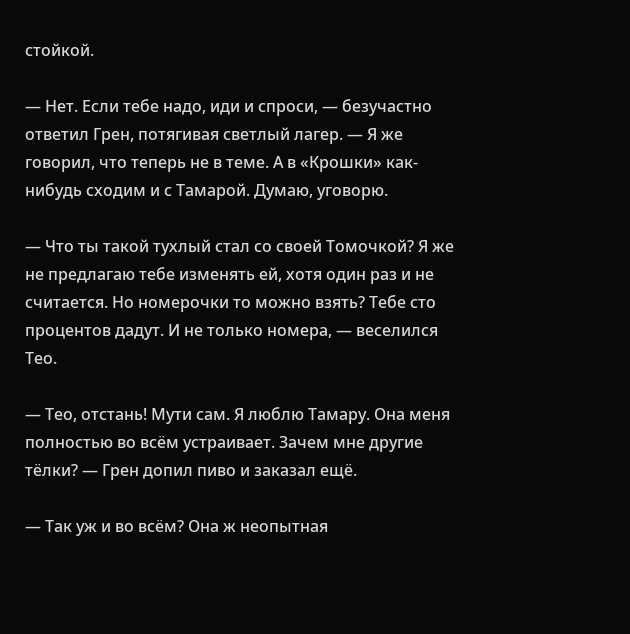стойкой.

— Нет. Если тебе надо, иди и спроси, — безучастно ответил Грен, потягивая светлый лагер. — Я же говорил, что теперь не в теме. А в «Крошки» как-нибудь сходим и с Тамарой. Думаю, уговорю.

— Что ты такой тухлый стал со своей Томочкой? Я же не предлагаю тебе изменять ей, хотя один раз и не считается. Но номерочки то можно взять? Тебе сто процентов дадут. И не только номера, — веселился Тео.

— Тео, отстань! Мути сам. Я люблю Тамару. Она меня полностью во всём устраивает. Зачем мне другие тёлки? — Грен допил пиво и заказал ещё.

— Так уж и во всём? Она ж неопытная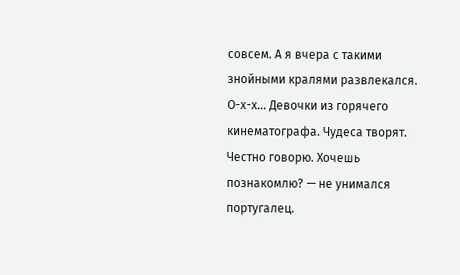совсем. А я вчера с такими знойными кралями развлекался. О-х-х… Девочки из горячего кинематографа. Чудеса творят. Честно говорю. Хочешь познакомлю? — не унимался португалец.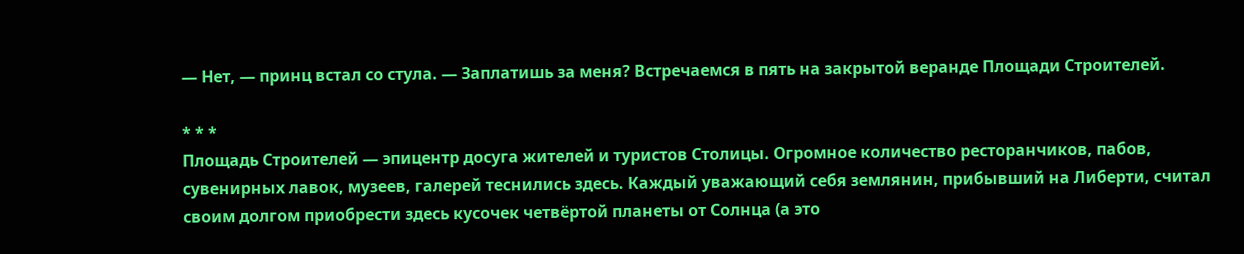— Нет, — принц встал со стула. — Заплатишь за меня? Встречаемся в пять на закрытой веранде Площади Строителей.

* * *
Площадь Строителей — эпицентр досуга жителей и туристов Столицы. Огромное количество ресторанчиков, пабов, сувенирных лавок, музеев, галерей теснились здесь. Каждый уважающий себя землянин, прибывший на Либерти, считал своим долгом приобрести здесь кусочек четвёртой планеты от Солнца (а это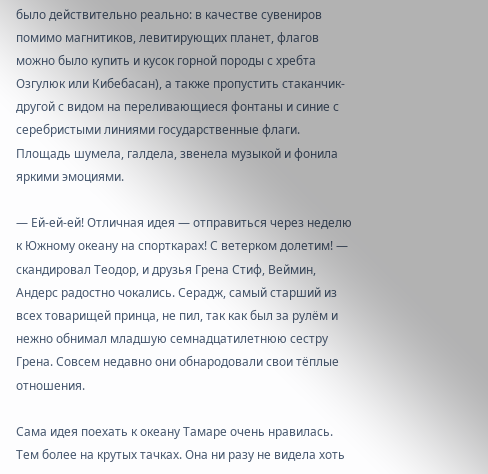было действительно реально: в качестве сувениров помимо магнитиков, левитирующих планет, флагов можно было купить и кусок горной породы с хребта Озгулюк или Кибебасан), а также пропустить стаканчик-другой с видом на переливающиеся фонтаны и синие с серебристыми линиями государственные флаги. Площадь шумела, галдела, звенела музыкой и фонила яркими эмоциями.

— Ей-ей-ей! Отличная идея — отправиться через неделю к Южному океану на спорткарах! С ветерком долетим! — скандировал Теодор, и друзья Грена Стиф, Веймин, Андерс радостно чокались. Серадж, самый старший из всех товарищей принца, не пил, так как был за рулём и нежно обнимал младшую семнадцатилетнюю сестру Грена. Совсем недавно они обнародовали свои тёплые отношения.

Сама идея поехать к океану Тамаре очень нравилась. Тем более на крутых тачках. Она ни разу не видела хоть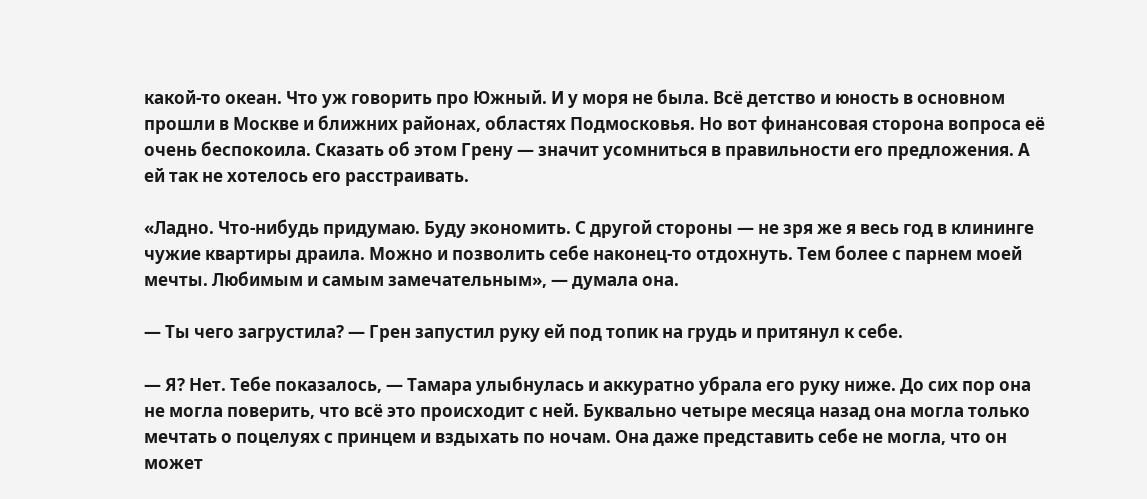какой-то океан. Что уж говорить про Южный. И у моря не была. Всё детство и юность в основном прошли в Москве и ближних районах, областях Подмосковья. Но вот финансовая сторона вопроса её очень беспокоила. Сказать об этом Грену — значит усомниться в правильности его предложения. А ей так не хотелось его расстраивать.

«Ладно. Что-нибудь придумаю. Буду экономить. С другой стороны — не зря же я весь год в клининге чужие квартиры драила. Можно и позволить себе наконец-то отдохнуть. Тем более с парнем моей мечты. Любимым и самым замечательным», — думала она.

— Ты чего загрустила? — Грен запустил руку ей под топик на грудь и притянул к себе.

— Я? Нет. Тебе показалось, — Тамара улыбнулась и аккуратно убрала его руку ниже. До сих пор она не могла поверить, что всё это происходит с ней. Буквально четыре месяца назад она могла только мечтать о поцелуях с принцем и вздыхать по ночам. Она даже представить себе не могла, что он может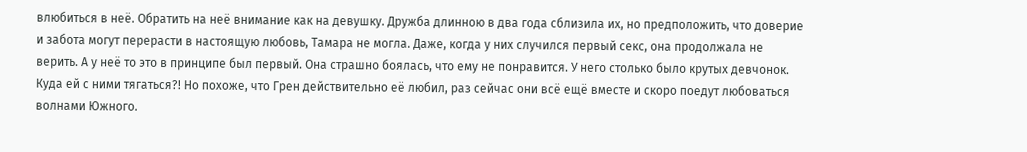влюбиться в неё. Обратить на неё внимание как на девушку. Дружба длинною в два года сблизила их, но предположить, что доверие и забота могут перерасти в настоящую любовь, Тамара не могла. Даже, когда у них случился первый секс, она продолжала не верить. А у неё то это в принципе был первый. Она страшно боялась, что ему не понравится. У него столько было крутых девчонок. Куда ей с ними тягаться?! Но похоже, что Грен действительно её любил, раз сейчас они всё ещё вместе и скоро поедут любоваться волнами Южного.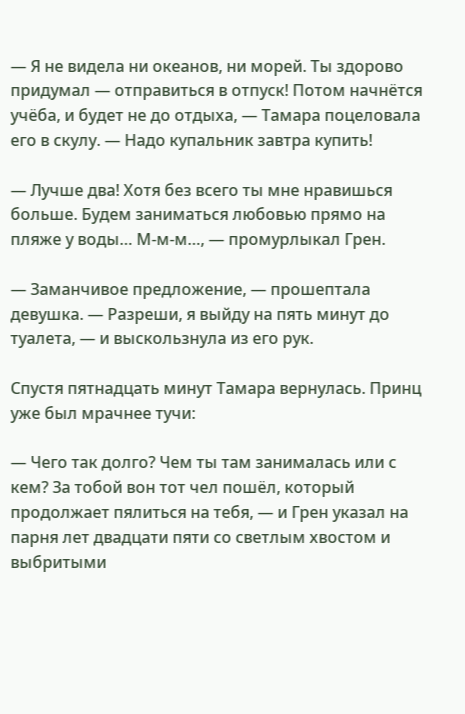— Я не видела ни океанов, ни морей. Ты здорово придумал — отправиться в отпуск! Потом начнётся учёба, и будет не до отдыха, — Тамара поцеловала его в скулу. — Надо купальник завтра купить!

— Лучше два! Хотя без всего ты мне нравишься больше. Будем заниматься любовью прямо на пляже у воды… М-м-м…, — промурлыкал Грен.

— Заманчивое предложение, — прошептала девушка. — Разреши, я выйду на пять минут до туалета, — и выскользнула из его рук.

Спустя пятнадцать минут Тамара вернулась. Принц уже был мрачнее тучи:

— Чего так долго? Чем ты там занималась или с кем? За тобой вон тот чел пошёл, который продолжает пялиться на тебя, — и Грен указал на парня лет двадцати пяти со светлым хвостом и выбритыми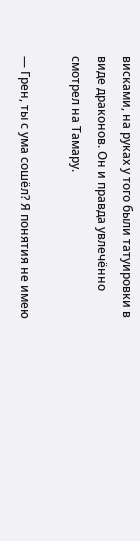висками, на руках у того были татуировки в виде драконов. Он и правда увлечённо смотрел на Тамару.

— Грен, ты с ума сошёл? Я понятия не имею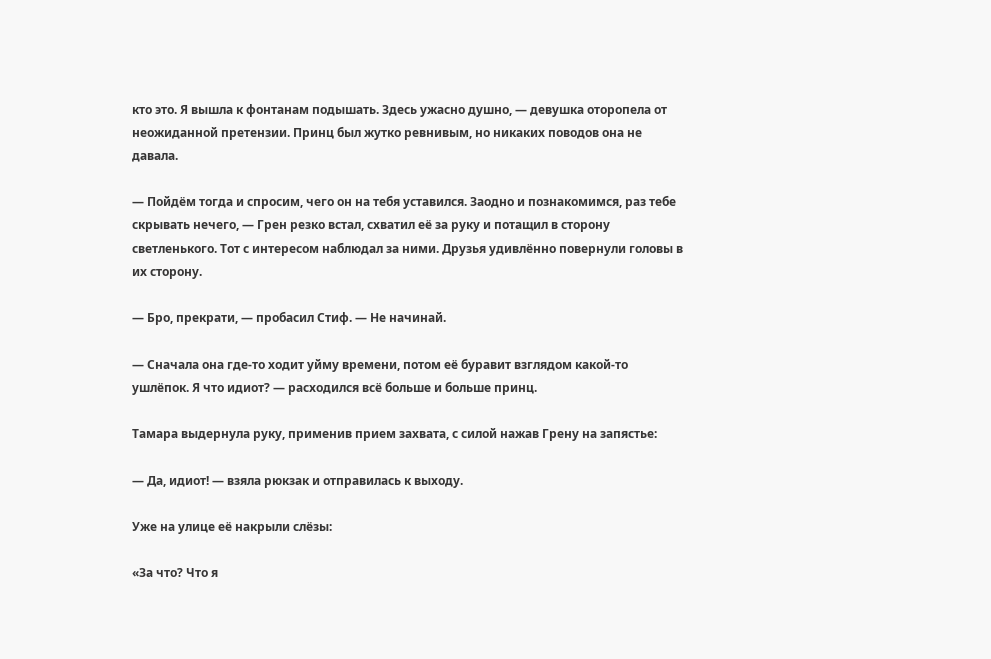кто это. Я вышла к фонтанам подышать. Здесь ужасно душно, — девушка оторопела от неожиданной претензии. Принц был жутко ревнивым, но никаких поводов она не давала.

— Пойдём тогда и спросим, чего он на тебя уставился. Заодно и познакомимся, раз тебе скрывать нечего, — Грен резко встал, схватил её за руку и потащил в сторону светленького. Тот с интересом наблюдал за ними. Друзья удивлённо повернули головы в их сторону.

— Бро, прекрати, — пробасил Стиф. — Не начинай.

— Сначала она где-то ходит уйму времени, потом её буравит взглядом какой-то ушлёпок. Я что идиот? — расходился всё больше и больше принц.

Тамара выдернула руку, применив прием захвата, с силой нажав Грену на запястье:

— Да, идиот! — взяла рюкзак и отправилась к выходу.

Уже на улице её накрыли слёзы:

«За что? Что я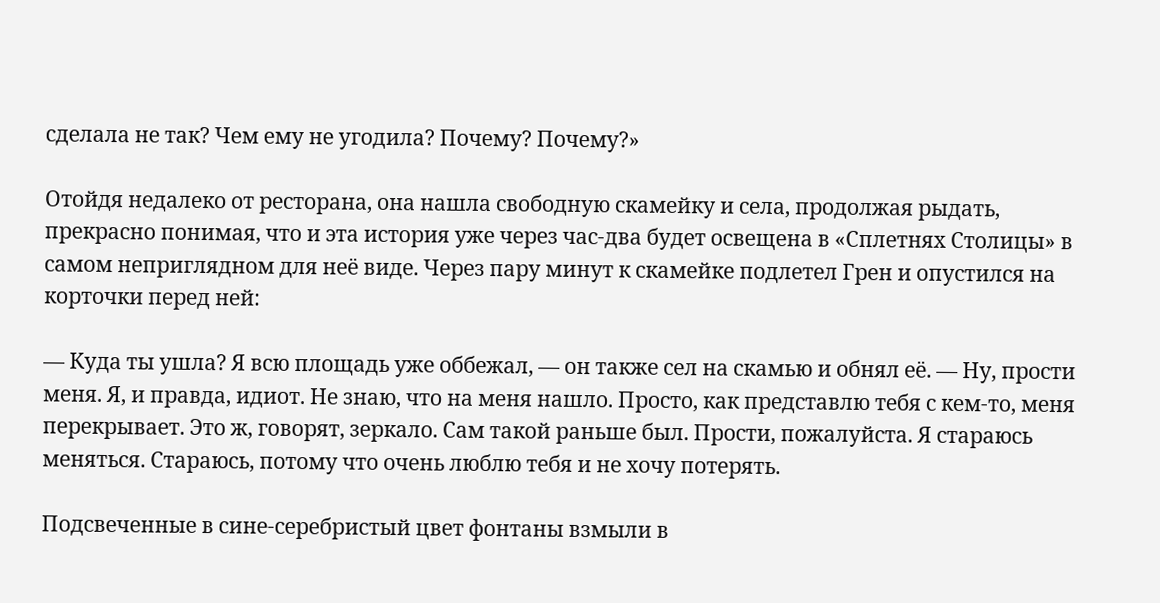сделала не так? Чем ему не угодила? Почему? Почему?»

Отойдя недалеко от ресторана, она нашла свободную скамейку и села, продолжая рыдать, прекрасно понимая, что и эта история уже через час-два будет освещена в «Сплетнях Столицы» в самом неприглядном для неё виде. Через пару минут к скамейке подлетел Грен и опустился на корточки перед ней:

— Куда ты ушла? Я всю площадь уже оббежал, — он также сел на скамью и обнял её. — Ну, прости меня. Я, и правда, идиот. Не знаю, что на меня нашло. Просто, как представлю тебя с кем-то, меня перекрывает. Это ж, говорят, зеркало. Сам такой раньше был. Прости, пожалуйста. Я стараюсь меняться. Стараюсь, потому что очень люблю тебя и не хочу потерять.

Подсвеченные в сине-серебристый цвет фонтаны взмыли в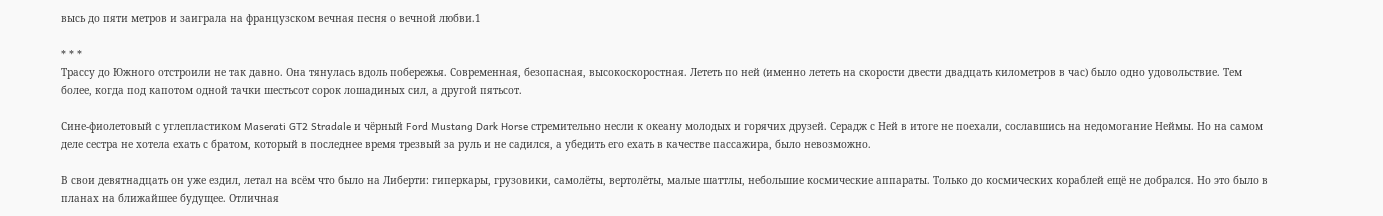высь до пяти метров и заиграла на французском вечная песня о вечной любви.1

* * *
Трассу до Южного отстроили не так давно. Она тянулась вдоль побережья. Современная, безопасная, высокоскоростная. Лететь по ней (именно лететь на скорости двести двадцать километров в час) было одно удовольствие. Тем более, когда под капотом одной тачки шестьсот сорок лошадиных сил, а другой пятьсот.

Сине-фиолетовый с углепластиком Maserati GT2 Stradale и чёрный Ford Mustang Dark Horse стремительно несли к океану молодых и горячих друзей. Серадж с Ней в итоге не поехали, сославшись на недомогание Неймы. Но на самом деле сестра не хотела ехать с братом, который в последнее время трезвый за руль и не садился, а убедить его ехать в качестве пассажира, было невозможно.

В свои девятнадцать он уже ездил, летал на всём что было на Либерти: гиперкары, грузовики, самолёты, вертолёты, малые шаттлы, небольшие космические аппараты. Только до космических кораблей ещё не добрался. Но это было в планах на ближайшее будущее. Отличная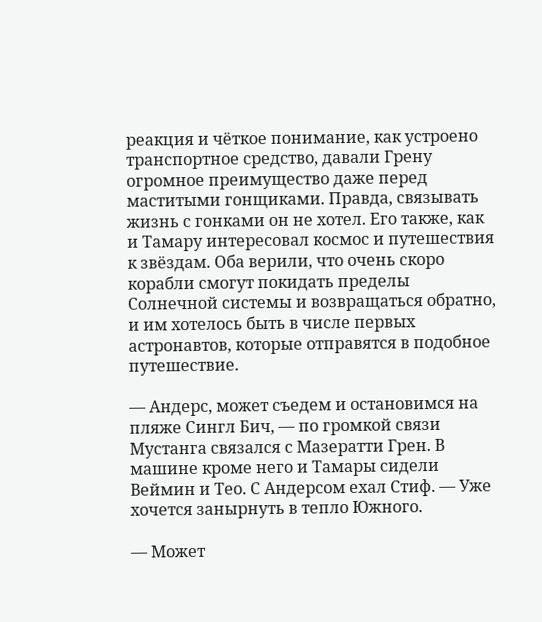реакция и чёткое понимание, как устроено транспортное средство, давали Грену огромное преимущество даже перед маститыми гонщиками. Правда, связывать жизнь с гонками он не хотел. Его также, как и Тамару интересовал космос и путешествия к звёздам. Оба верили, что очень скоро корабли смогут покидать пределы Солнечной системы и возвращаться обратно, и им хотелось быть в числе первых астронавтов, которые отправятся в подобное путешествие.

— Андерс, может съедем и остановимся на пляже Сингл Бич, — по громкой связи Мустанга связался с Мазератти Грен. В машине кроме него и Тамары сидели Веймин и Тео. С Андерсом ехал Стиф. — Уже хочется занырнуть в тепло Южного.

— Может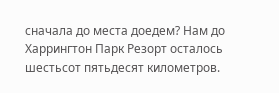сначала до места доедем? Нам до Харрингтон Парк Резорт осталось шестьсот пятьдесят километров.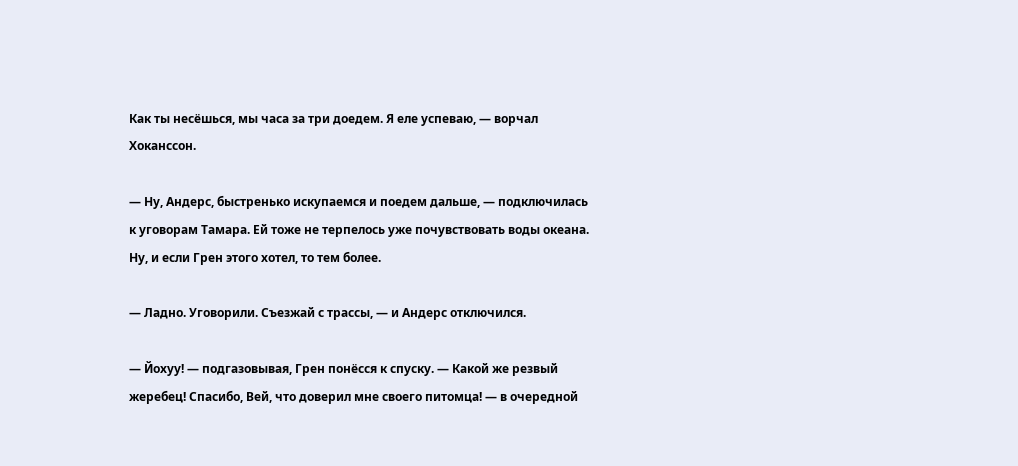Как ты несёшься, мы часа за три доедем. Я еле успеваю, — ворчал Хоканссон.

— Ну, Андерс, быстренько искупаемся и поедем дальше, — подключилась к уговорам Тамара. Ей тоже не терпелось уже почувствовать воды океана. Ну, и если Грен этого хотел, то тем более.

— Ладно. Уговорили. Съезжай с трассы, — и Андерс отключился.

— Йохуу! — подгазовывая, Грен понёсся к спуску. — Какой же резвый жеребец! Спасибо, Вей, что доверил мне своего питомца! — в очередной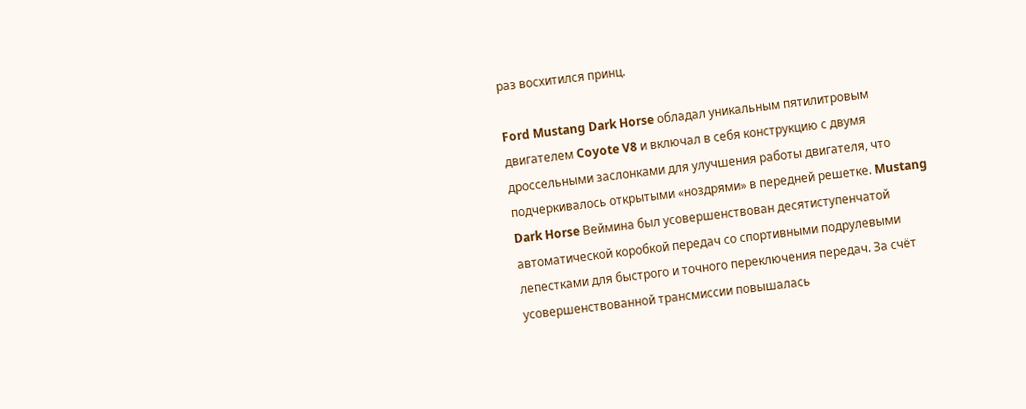раз восхитился принц.

Ford Mustang Dark Horse обладал уникальным пятилитровым двигателем Coyote V8 и включал в себя конструкцию с двумя дроссельными заслонками для улучшения работы двигателя, что подчеркивалось открытыми «ноздрями» в передней решетке. Mustang Dark Horse Веймина был усовершенствован десятиступенчатой автоматической коробкой передач со спортивными подрулевыми лепестками для быстрого и точного переключения передач. За счёт усовершенствованной трансмиссии повышалась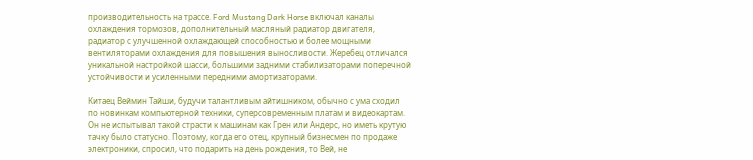производительность на трассе. Ford Mustang Dark Horse включал каналы охлаждения тормозов, дополнительный масляный радиатор двигателя, радиатор с улучшенной охлаждающей способностью и более мощными вентиляторами охлаждения для повышения выносливости. Жеребец отличался уникальной настройкой шасси, большими задними стабилизаторами поперечной устойчивости и усиленными передними амортизаторами.

Китаец Веймин Тайши, будучи талантливым айтишником, обычно с ума сходил по новинкам компьютерной техники, суперсовременным платам и видеокартам. Он не испытывал такой страсти к машинам как Грен или Андерс, но иметь крутую тачку было статусно. Поэтому, когда его отец, крупный бизнесмен по продаже электроники, спросил, что подарить на день рождения, то Вей, не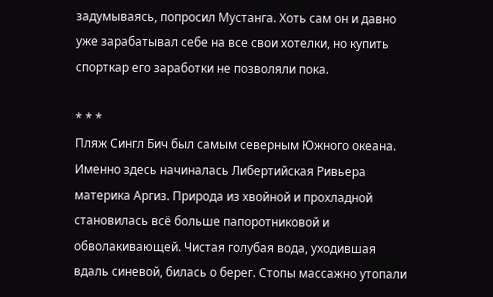задумываясь, попросил Мустанга. Хоть сам он и давно уже зарабатывал себе на все свои хотелки, но купить спорткар его заработки не позволяли пока.

* * *
Пляж Сингл Бич был самым северным Южного океана. Именно здесь начиналась Либертийская Ривьера материка Аргиз. Природа из хвойной и прохладной становилась всё больше папоротниковой и обволакивающей. Чистая голубая вода, уходившая вдаль синевой, билась о берег. Стопы массажно утопали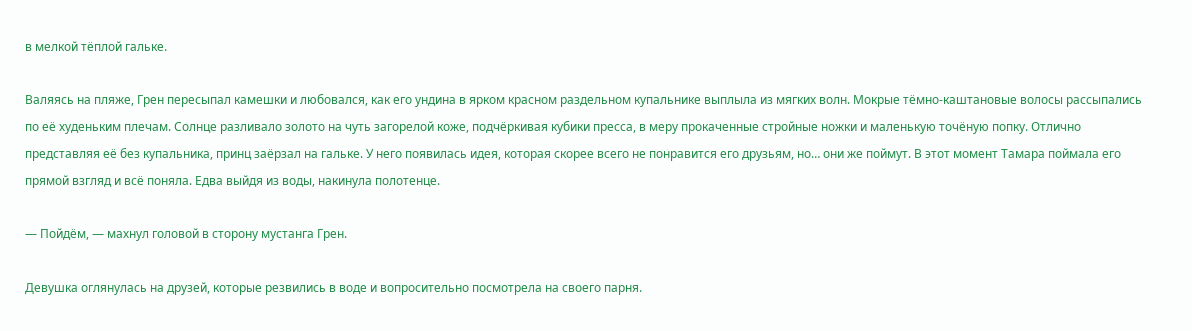в мелкой тёплой гальке.

Валяясь на пляже, Грен пересыпал камешки и любовался, как его ундина в ярком красном раздельном купальнике выплыла из мягких волн. Мокрые тёмно-каштановые волосы рассыпались по её худеньким плечам. Солнце разливало золото на чуть загорелой коже, подчёркивая кубики пресса, в меру прокаченные стройные ножки и маленькую точёную попку. Отлично представляя её без купальника, принц заёрзал на гальке. У него появилась идея, которая скорее всего не понравится его друзьям, но… они же поймут. В этот момент Тамара поймала его прямой взгляд и всё поняла. Едва выйдя из воды, накинула полотенце.

— Пойдём, — махнул головой в сторону мустанга Грен.

Девушка оглянулась на друзей, которые резвились в воде и вопросительно посмотрела на своего парня.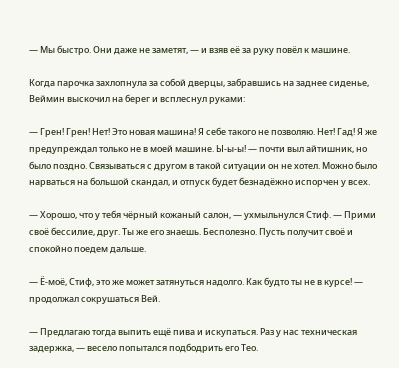— Мы быстро. Они даже не заметят, — и взяв её за руку повёл к машине.

Когда парочка захлопнула за собой дверцы, забравшись на заднее сиденье, Веймин выскочил на берег и всплеснул руками:

— Грен! Грен! Нет! Это новая машина! Я себе такого не позволяю. Нет! Гад! Я же предупреждал только не в моей машине. Ы-ы-ы! — почти выл айтишник, но было поздно. Связываться с другом в такой ситуации он не хотел. Можно было нарваться на большой скандал, и отпуск будет безнадёжно испорчен у всех.

— Хорошо, что у тебя чёрный кожаный салон, — ухмыльнулся Стиф. — Прими своё бессилие, друг. Ты же его знаешь. Бесполезно. Пусть получит своё и спокойно поедем дальше.

— Ё-моё, Стиф, это же может затянуться надолго. Как будто ты не в курсе! — продолжал сокрушаться Вей.

— Предлагаю тогда выпить ещё пива и искупаться. Раз у нас техническая задержка, — весело попытался подбодрить его Тео.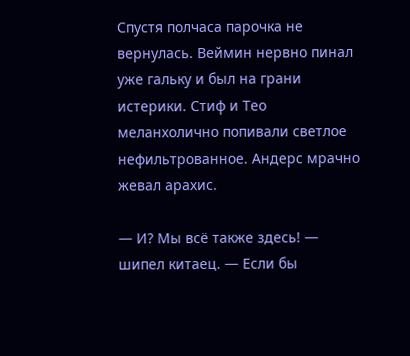Спустя полчаса парочка не вернулась. Веймин нервно пинал уже гальку и был на грани истерики. Стиф и Тео меланхолично попивали светлое нефильтрованное. Андерс мрачно жевал арахис.

— И? Мы всё также здесь! — шипел китаец. — Если бы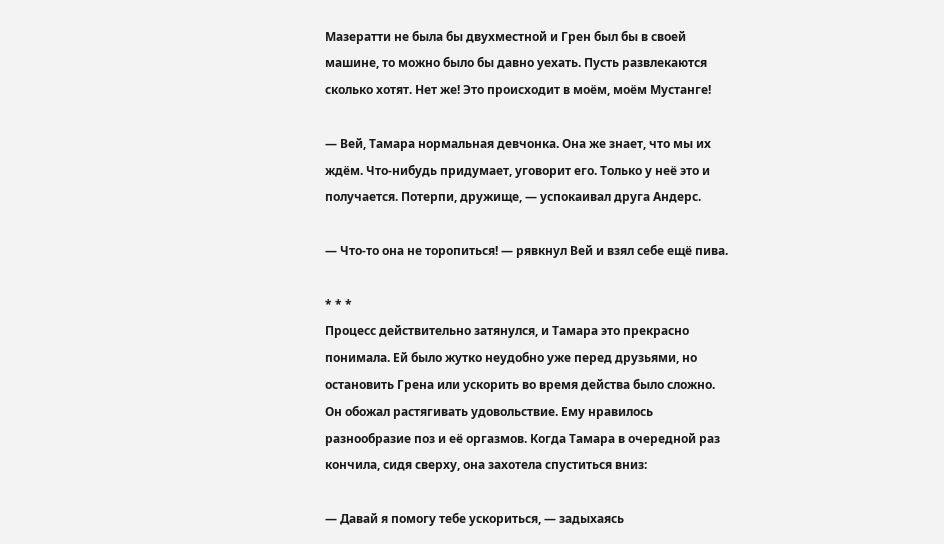Мазератти не была бы двухместной и Грен был бы в своей машине, то можно было бы давно уехать. Пусть развлекаются сколько хотят. Нет же! Это происходит в моём, моём Мустанге!

— Вей, Тамара нормальная девчонка. Она же знает, что мы их ждём. Что-нибудь придумает, уговорит его. Только у неё это и получается. Потерпи, дружище, — успокаивал друга Андерс.

— Что-то она не торопиться! — рявкнул Вей и взял себе ещё пива.

* * *
Процесс действительно затянулся, и Тамара это прекрасно понимала. Ей было жутко неудобно уже перед друзьями, но остановить Грена или ускорить во время действа было сложно. Он обожал растягивать удовольствие. Ему нравилось разнообразие поз и её оргазмов. Когда Тамара в очередной раз кончила, сидя сверху, она захотела спуститься вниз:

— Давай я помогу тебе ускориться, — задыхаясь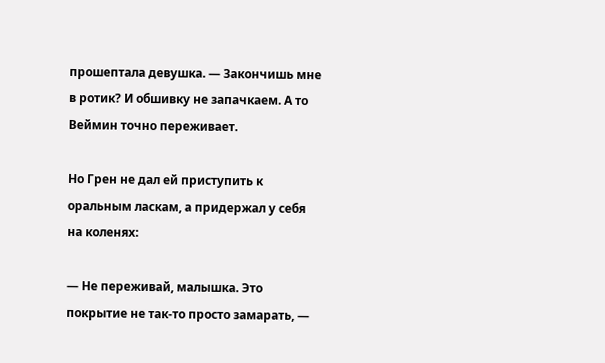прошептала девушка. — Закончишь мне в ротик? И обшивку не запачкаем. А то Веймин точно переживает.

Но Грен не дал ей приступить к оральным ласкам, а придержал у себя на коленях:

— Не переживай, малышка. Это покрытие не так-то просто замарать, —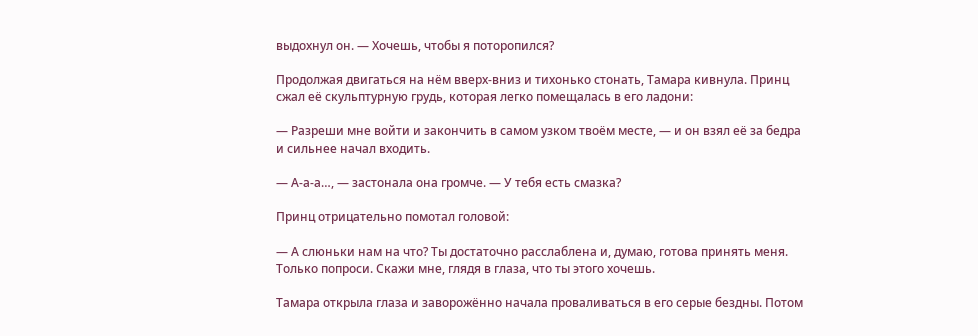выдохнул он. — Хочешь, чтобы я поторопился?

Продолжая двигаться на нём вверх-вниз и тихонько стонать, Тамара кивнула. Принц сжал её скульптурную грудь, которая легко помещалась в его ладони:

— Разреши мне войти и закончить в самом узком твоём месте, — и он взял её за бедра и сильнее начал входить.

— А-а-а…, — застонала она громче. — У тебя есть смазка?

Принц отрицательно помотал головой:

— А слюньки нам на что? Ты достаточно расслаблена и, думаю, готова принять меня. Только попроси. Скажи мне, глядя в глаза, что ты этого хочешь.

Тамара открыла глаза и заворожённо начала проваливаться в его серые бездны. Потом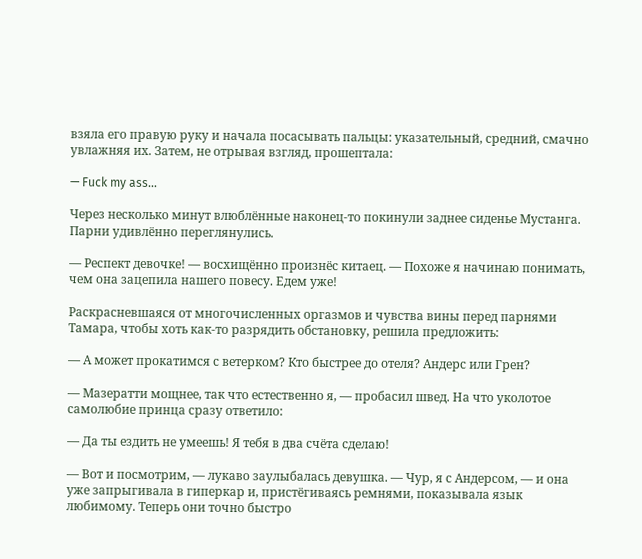взяла его правую руку и начала посасывать пальцы: указательный, средний, смачно увлажняя их. Затем, не отрывая взгляд, прошептала:

— Fuck my ass…

Через несколько минут влюблённые наконец-то покинули заднее сиденье Мустанга. Парни удивлённо переглянулись.

— Респект девочке! — восхищённо произнёс китаец. — Похоже я начинаю понимать, чем она зацепила нашего повесу. Едем уже!

Раскрасневшаяся от многочисленных оргазмов и чувства вины перед парнями Тамара, чтобы хоть как-то разрядить обстановку, решила предложить:

— А может прокатимся с ветерком? Кто быстрее до отеля? Андерс или Грен?

— Мазератти мощнее, так что естественно я, — пробасил швед. На что уколотое самолюбие принца сразу ответило:

— Да ты ездить не умеешь! Я тебя в два счёта сделаю!

— Вот и посмотрим, — лукаво заулыбалась девушка. — Чур, я с Андерсом, — и она уже запрыгивала в гиперкар и, пристёгиваясь ремнями, показывала язык любимому. Теперь они точно быстро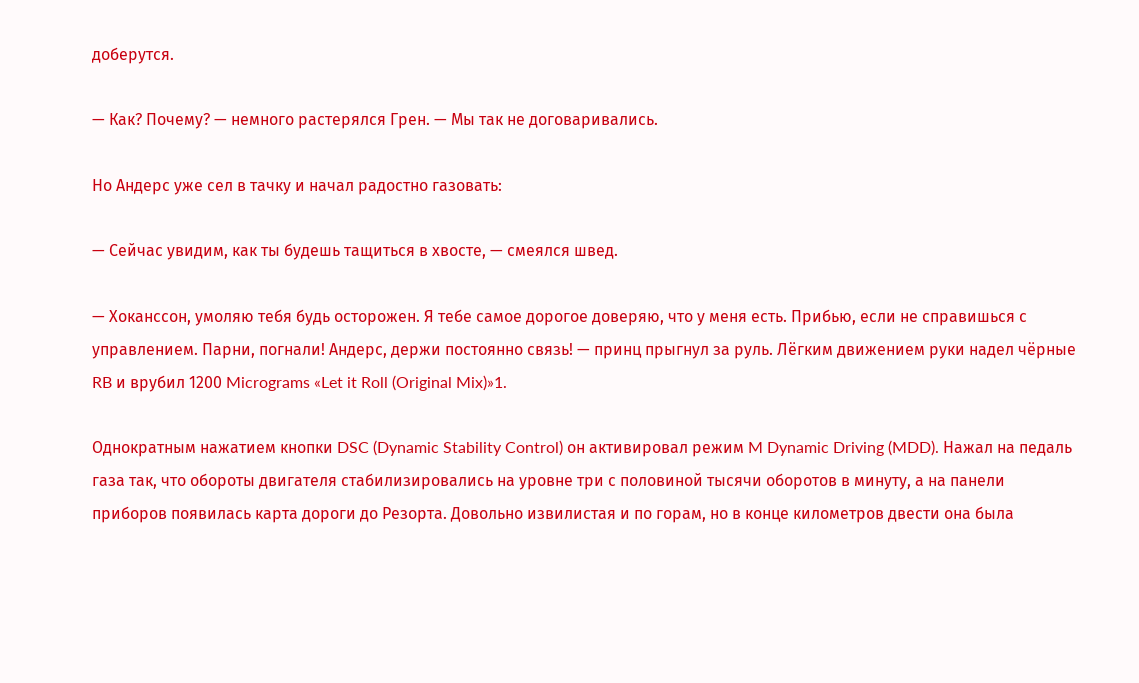доберутся.

— Как? Почему? — немного растерялся Грен. — Мы так не договаривались.

Но Андерс уже сел в тачку и начал радостно газовать:

— Сейчас увидим, как ты будешь тащиться в хвосте, — смеялся швед.

— Хоканссон, умоляю тебя будь осторожен. Я тебе самое дорогое доверяю, что у меня есть. Прибью, если не справишься с управлением. Парни, погнали! Андерс, держи постоянно связь! — принц прыгнул за руль. Лёгким движением руки надел чёрные RB и врубил 1200 Micrograms «Let it Roll (Original Mix)»1.

Однократным нажатием кнопки DSC (Dynamic Stability Control) он активировал режим M Dynamic Driving (MDD). Нажал на педаль газа так, что обороты двигателя стабилизировались на уровне три с половиной тысячи оборотов в минуту, а на панели приборов появилась карта дороги до Резорта. Довольно извилистая и по горам, но в конце километров двести она была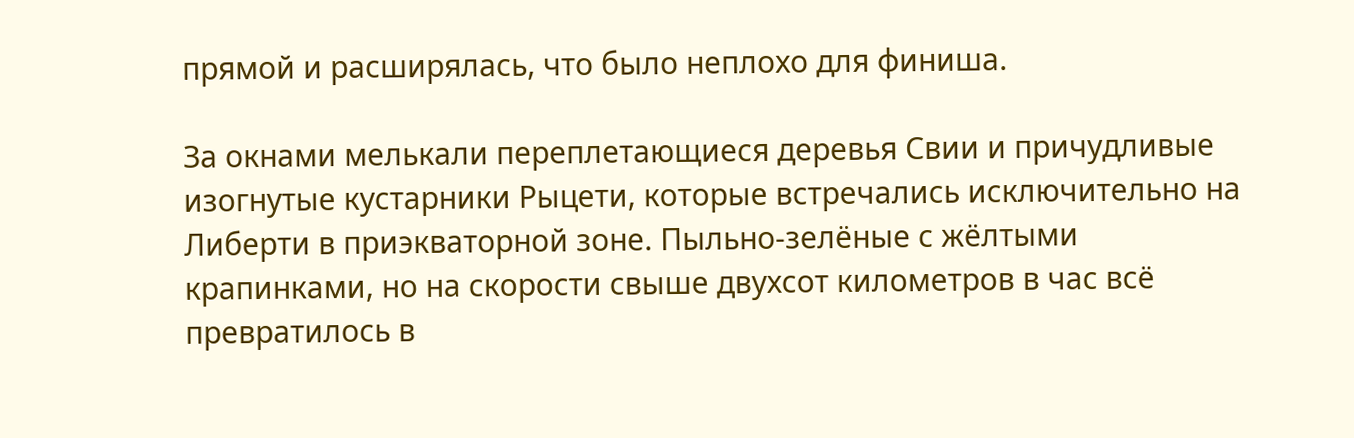прямой и расширялась, что было неплохо для финиша.

За окнами мелькали переплетающиеся деревья Свии и причудливые изогнутые кустарники Рыцети, которые встречались исключительно на Либерти в приэкваторной зоне. Пыльно-зелёные с жёлтыми крапинками, но на скорости свыше двухсот километров в час всё превратилось в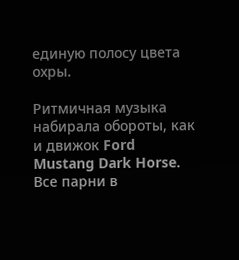единую полосу цвета охры.

Ритмичная музыка набирала обороты, как и движок Ford Mustang Dark Horse. Все парни в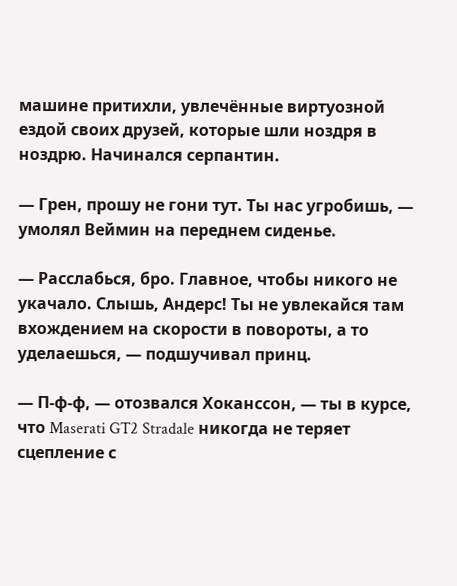машине притихли, увлечённые виртуозной ездой своих друзей, которые шли ноздря в ноздрю. Начинался серпантин.

— Грен, прошу не гони тут. Ты нас угробишь, — умолял Веймин на переднем сиденье.

— Расслабься, бро. Главное, чтобы никого не укачало. Слышь, Андерс! Ты не увлекайся там вхождением на скорости в повороты, а то уделаешься, — подшучивал принц.

— П-ф-ф, — отозвался Хоканссон, — ты в курсе, что Maserati GT2 Stradale никогда не теряет сцепление с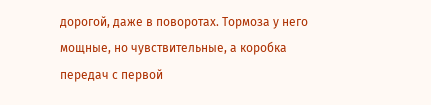дорогой, даже в поворотах. Тормоза у него мощные, но чувствительные, а коробка передач с первой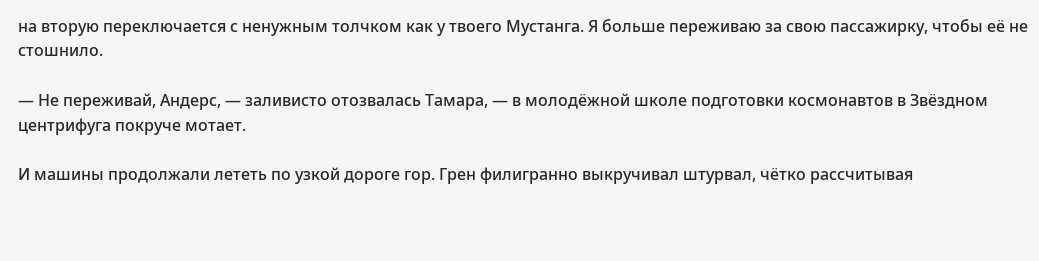на вторую переключается с ненужным толчком как у твоего Мустанга. Я больше переживаю за свою пассажирку, чтобы её не стошнило.

— Не переживай, Андерс, — заливисто отозвалась Тамара, — в молодёжной школе подготовки космонавтов в Звёздном центрифуга покруче мотает.

И машины продолжали лететь по узкой дороге гор. Грен филигранно выкручивал штурвал, чётко рассчитывая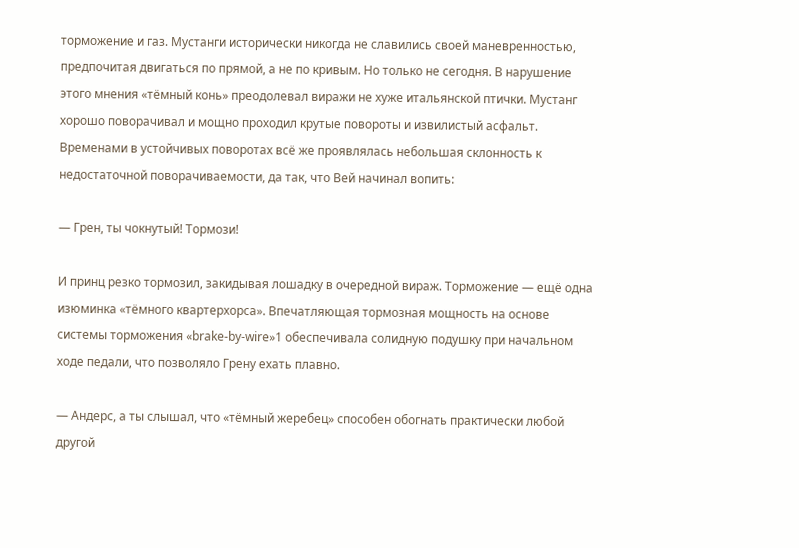торможение и газ. Мустанги исторически никогда не славились своей маневренностью, предпочитая двигаться по прямой, а не по кривым. Но только не сегодня. В нарушение этого мнения «тёмный конь» преодолевал виражи не хуже итальянской птички. Мустанг хорошо поворачивал и мощно проходил крутые повороты и извилистый асфальт. Временами в устойчивых поворотах всё же проявлялась небольшая склонность к недостаточной поворачиваемости, да так, что Вей начинал вопить:

— Грен, ты чокнутый! Тормози!

И принц резко тормозил, закидывая лошадку в очередной вираж. Торможение — ещё одна изюминка «тёмного квартерхорса». Впечатляющая тормозная мощность на основе системы торможения «brake-by-wire»1 обеспечивала солидную подушку при начальном ходе педали, что позволяло Грену ехать плавно.

— Андерс, а ты слышал, что «тёмный жеребец» способен обогнать практически любой другой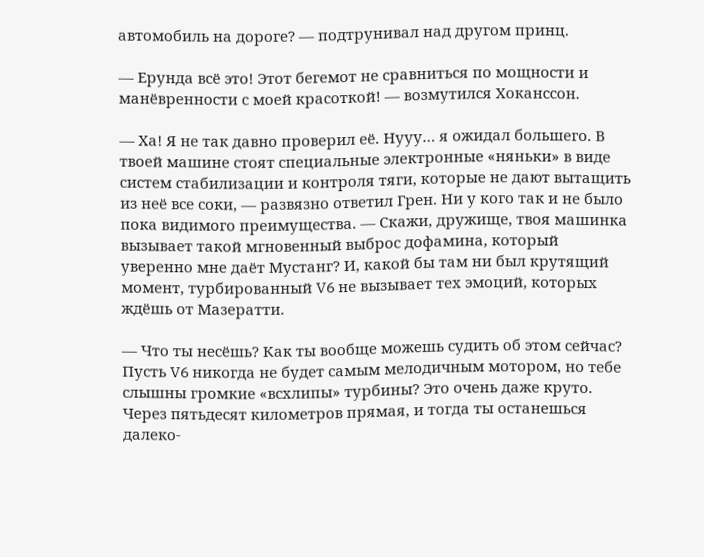автомобиль на дороге? — подтрунивал над другом принц.

— Ерунда всё это! Этот бегемот не сравниться по мощности и манёвренности с моей красоткой! — возмутился Хоканссон.

— Ха! Я не так давно проверил её. Нууу… я ожидал большего. В твоей машине стоят специальные электронные «няньки» в виде систем стабилизации и контроля тяги, которые не дают вытащить из неё все соки, — развязно ответил Грен. Ни у кого так и не было пока видимого преимущества. — Скажи, дружище, твоя машинка вызывает такой мгновенный выброс дофамина, который уверенно мне даёт Мустанг? И, какой бы там ни был крутящий момент, турбированный V6 не вызывает тех эмоций, которых ждёшь от Мазератти.

— Что ты несёшь? Как ты вообще можешь судить об этом сейчас? Пусть V6 никогда не будет самым мелодичным мотором, но тебе слышны громкие «всхлипы» турбины? Это очень даже круто. Через пятьдесят километров прямая, и тогда ты останешься далеко-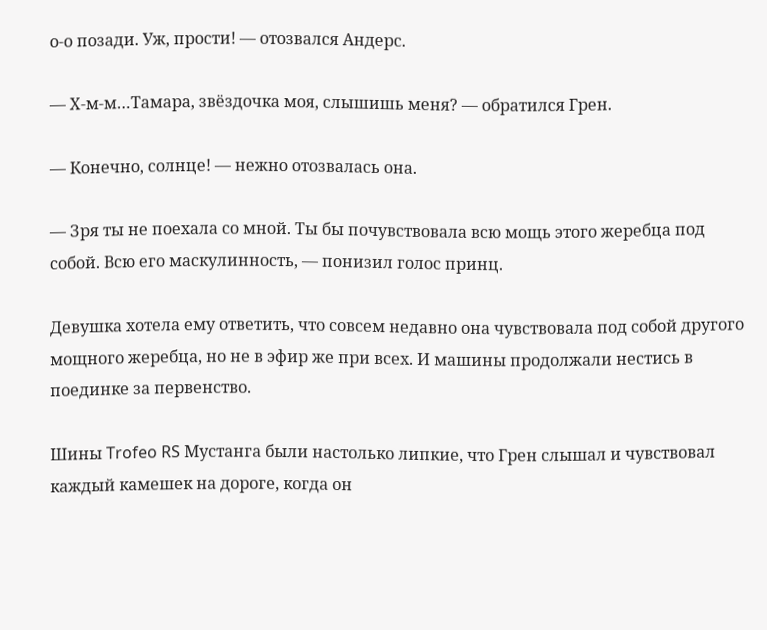о-о позади. Уж, прости! — отозвался Андерс.

— Х-м-м…Тамара, звёздочка моя, слышишь меня? — обратился Грен.

— Конечно, солнце! — нежно отозвалась она.

— Зря ты не поехала со мной. Ты бы почувствовала всю мощь этого жеребца под собой. Всю его маскулинность, — понизил голос принц.

Девушка хотела ему ответить, что совсем недавно она чувствовала под собой другого мощного жеребца, но не в эфир же при всех. И машины продолжали нестись в поединке за первенство.

Шины Trofeo RS Мустанга были настолько липкие, что Грен слышал и чувствовал каждый камешек на дороге, когда он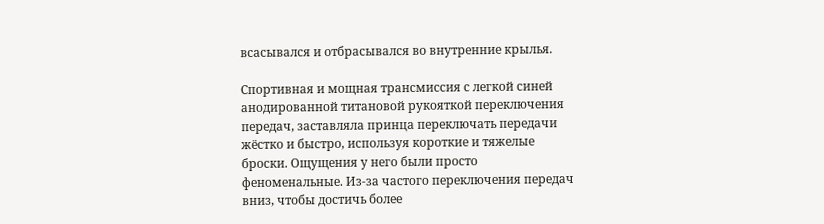всасывался и отбрасывался во внутренние крылья.

Спортивная и мощная трансмиссия с легкой синей анодированной титановой рукояткой переключения передач, заставляла принца переключать передачи жёстко и быстро, используя короткие и тяжелые броски. Ощущения у него были просто феноменальные. Из-за частого переключения передач вниз, чтобы достичь более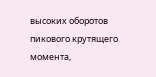высоких оборотов пикового крутящего момента,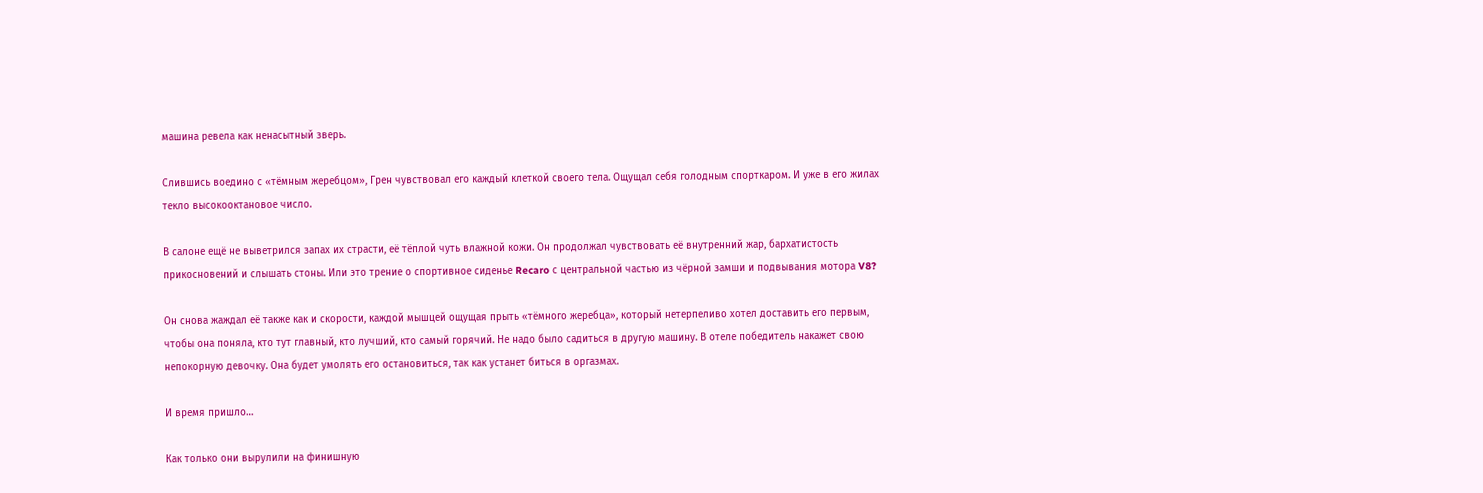машина ревела как ненасытный зверь.

Слившись воедино с «тёмным жеребцом», Грен чувствовал его каждый клеткой своего тела. Ощущал себя голодным спорткаром. И уже в его жилах текло высокооктановое число.

В салоне ещё не выветрился запах их страсти, её тёплой чуть влажной кожи. Он продолжал чувствовать её внутренний жар, бархатистость прикосновений и слышать стоны. Или это трение о спортивное сиденье Recaro с центральной частью из чёрной замши и подвывания мотора V8?

Он снова жаждал её также как и скорости, каждой мышцей ощущая прыть «тёмного жеребца», который нетерпеливо хотел доставить его первым, чтобы она поняла, кто тут главный, кто лучший, кто самый горячий. Не надо было садиться в другую машину. В отеле победитель накажет свою непокорную девочку. Она будет умолять его остановиться, так как устанет биться в оргазмах.

И время пришло…

Как только они вырулили на финишную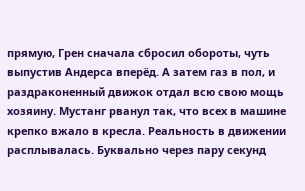прямую, Грен сначала сбросил обороты, чуть выпустив Андерса вперёд. А затем газ в пол, и раздраконенный движок отдал всю свою мощь хозяину. Мустанг рванул так, что всех в машине крепко вжало в кресла. Реальность в движении расплывалась. Буквально через пару секунд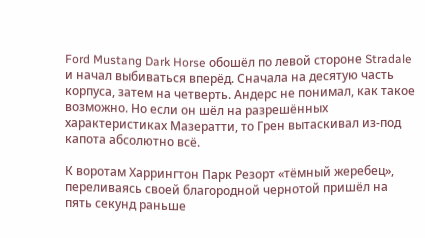Ford Mustang Dark Horse обошёл по левой стороне Stradale и начал выбиваться вперёд. Сначала на десятую часть корпуса, затем на четверть. Андерс не понимал, как такое возможно. Но если он шёл на разрешённых характеристиках Мазератти, то Грен вытаскивал из-под капота абсолютно всё.

К воротам Харрингтон Парк Резорт «тёмный жеребец», переливаясь своей благородной чернотой пришёл на пять секунд раньше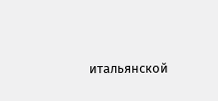итальянской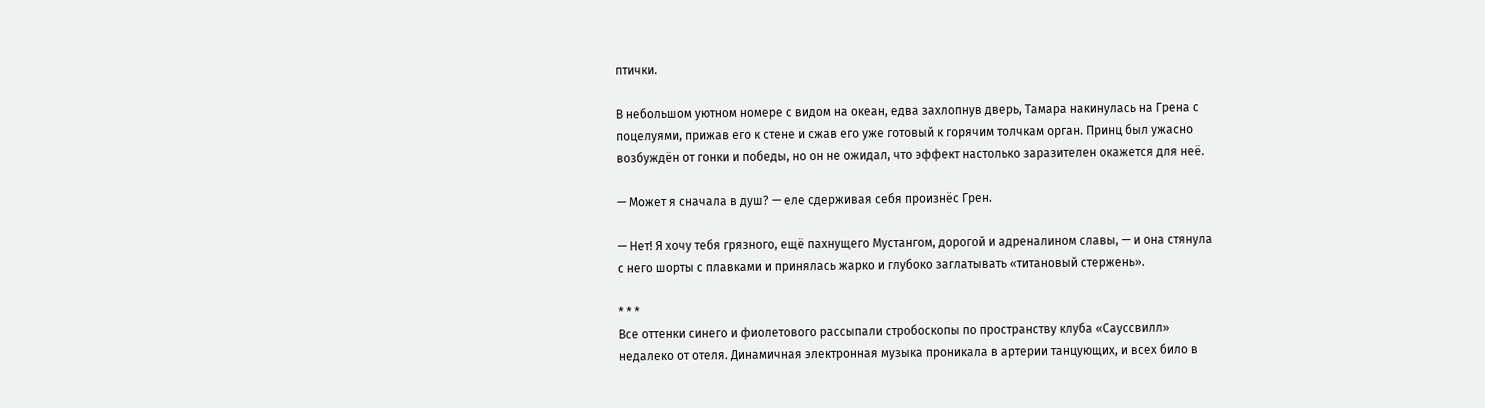птички.

В небольшом уютном номере с видом на океан, едва захлопнув дверь, Тамара накинулась на Грена с поцелуями, прижав его к стене и сжав его уже готовый к горячим толчкам орган. Принц был ужасно возбуждён от гонки и победы, но он не ожидал, что эффект настолько заразителен окажется для неё.

— Может я сначала в душ? — еле сдерживая себя произнёс Грен.

— Нет! Я хочу тебя грязного, ещё пахнущего Мустангом, дорогой и адреналином славы, — и она стянула с него шорты с плавками и принялась жарко и глубоко заглатывать «титановый стержень».

* * *
Все оттенки синего и фиолетового рассыпали стробоскопы по пространству клуба «Сауссвилл» недалеко от отеля. Динамичная электронная музыка проникала в артерии танцующих, и всех било в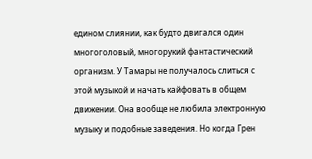едином слиянии, как будто двигался один многоголовый, многорукий фантастический организм. У Тамары не получалось слиться с этой музыкой и начать кайфовать в общем движении. Она вообще не любила электронную музыку и подобные заведения. Но когда Грен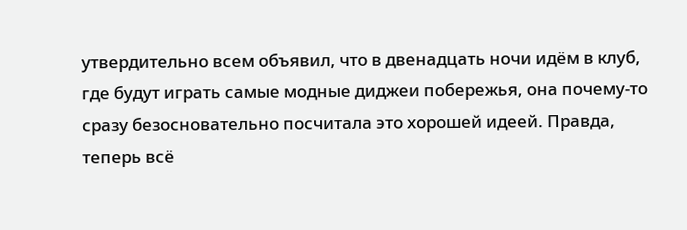утвердительно всем объявил, что в двенадцать ночи идём в клуб, где будут играть самые модные диджеи побережья, она почему-то сразу безосновательно посчитала это хорошей идеей. Правда, теперь всё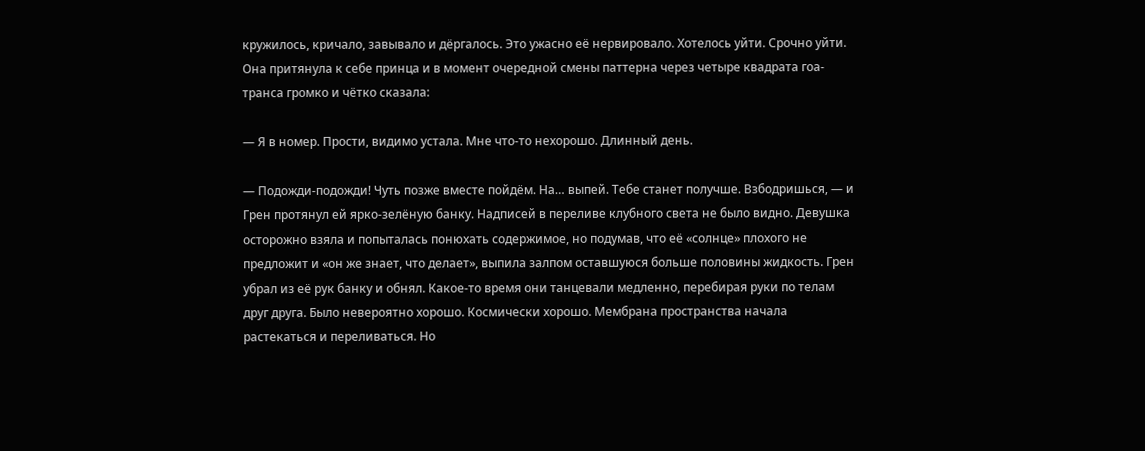кружилось, кричало, завывало и дёргалось. Это ужасно её нервировало. Хотелось уйти. Срочно уйти. Она притянула к себе принца и в момент очередной смены паттерна через четыре квадрата гоа-транса громко и чётко сказала:

— Я в номер. Прости, видимо устала. Мне что-то нехорошо. Длинный день.

— Подожди-подожди! Чуть позже вместе пойдём. На… выпей. Тебе станет получше. Взбодришься, — и Грен протянул ей ярко-зелёную банку. Надписей в переливе клубного света не было видно. Девушка осторожно взяла и попыталась понюхать содержимое, но подумав, что её «солнце» плохого не предложит и «он же знает, что делает», выпила залпом оставшуюся больше половины жидкость. Грен убрал из её рук банку и обнял. Какое-то время они танцевали медленно, перебирая руки по телам друг друга. Было невероятно хорошо. Космически хорошо. Мембрана пространства начала растекаться и переливаться. Но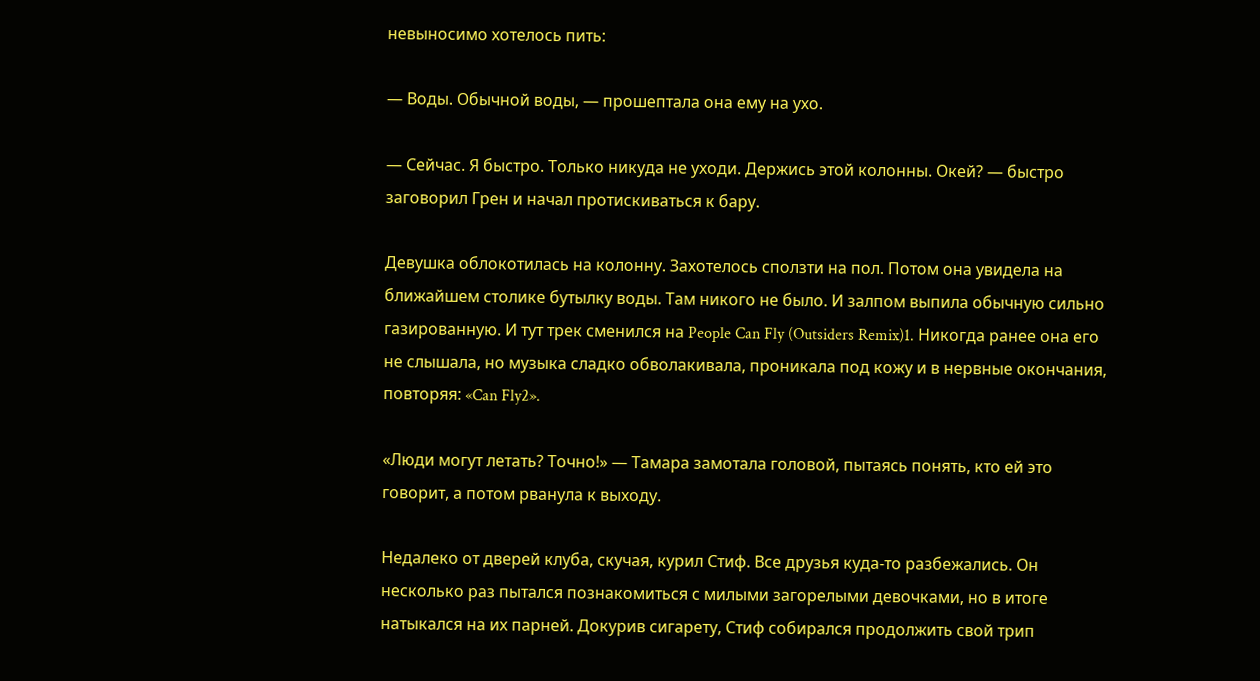невыносимо хотелось пить:

— Воды. Обычной воды, — прошептала она ему на ухо.

— Сейчас. Я быстро. Только никуда не уходи. Держись этой колонны. Окей? — быстро заговорил Грен и начал протискиваться к бару.

Девушка облокотилась на колонну. Захотелось сползти на пол. Потом она увидела на ближайшем столике бутылку воды. Там никого не было. И залпом выпила обычную сильно газированную. И тут трек сменился на People Can Fly (Outsiders Remix)1. Никогда ранее она его не слышала, но музыка сладко обволакивала, проникала под кожу и в нервные окончания, повторяя: «Can Fly2».

«Люди могут летать? Точно!» — Тамара замотала головой, пытаясь понять, кто ей это говорит, а потом рванула к выходу.

Недалеко от дверей клуба, скучая, курил Стиф. Все друзья куда-то разбежались. Он несколько раз пытался познакомиться с милыми загорелыми девочками, но в итоге натыкался на их парней. Докурив сигарету, Стиф собирался продолжить свой трип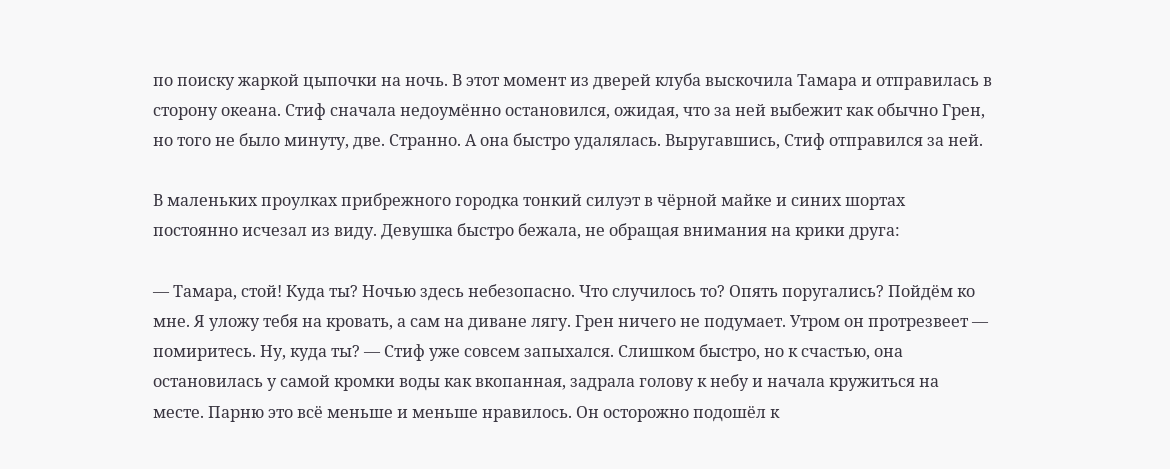по поиску жаркой цыпочки на ночь. В этот момент из дверей клуба выскочила Тамара и отправилась в сторону океана. Стиф сначала недоумённо остановился, ожидая, что за ней выбежит как обычно Грен, но того не было минуту, две. Странно. А она быстро удалялась. Выругавшись, Стиф отправился за ней.

В маленьких проулках прибрежного городка тонкий силуэт в чёрной майке и синих шортах постоянно исчезал из виду. Девушка быстро бежала, не обращая внимания на крики друга:

— Тамара, стой! Куда ты? Ночью здесь небезопасно. Что случилось то? Опять поругались? Пойдём ко мне. Я уложу тебя на кровать, а сам на диване лягу. Грен ничего не подумает. Утром он протрезвеет — помиритесь. Ну, куда ты? — Стиф уже совсем запыхался. Слишком быстро, но к счастью, она остановилась у самой кромки воды как вкопанная, задрала голову к небу и начала кружиться на месте. Парню это всё меньше и меньше нравилось. Он осторожно подошёл к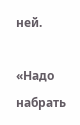ней.

«Надо набрать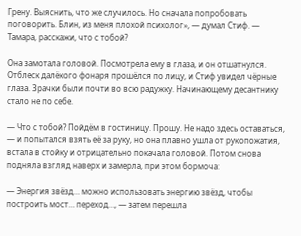Грену. Выяснить, что же случилось. Но сначала попробовать поговорить. Блин, из меня плохой психолог», — думал Стиф. — Тамара, расскажи, что с тобой?

Она замотала головой. Посмотрела ему в глаза, и он отшатнулся. Отблеск далёкого фонаря прошёлся по лицу, и Стиф увидел чёрные глаза. Зрачки были почти во всю радужку. Начинающему десантнику стало не по себе.

— Что с тобой? Пойдём в гостиницу. Прошу. Не надо здесь оставаться, — и попытался взять её за руку, но она плавно ушла от рукопожатия, встала в стойку и отрицательно покачала головой. Потом снова подняла взгляд наверх и замерла, при этом бормоча:

— Энергия звёзд… можно использовать энергию звёзд, чтобы построить мост… переход…, — затем перешла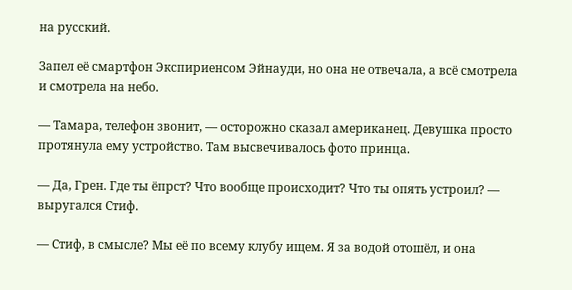на русский.

Запел её смартфон Экспириенсом Эйнауди, но она не отвечала, а всё смотрела и смотрела на небо.

— Тамара, телефон звонит, — осторожно сказал американец. Девушка просто протянула ему устройство. Там высвечивалось фото принца.

— Да, Грен. Где ты ёпрст? Что вообще происходит? Что ты опять устроил? — выругался Стиф.

— Стиф, в смысле? Мы её по всему клубу ищем. Я за водой отошёл, и она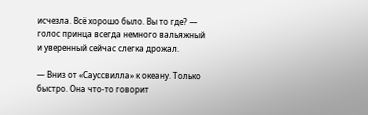исчезла. Всё хорошо было. Вы то где? — голос принца всегда немного вальяжный и уверенный сейчас слегка дрожал.

— Вниз от «Сауссвилла» к океану. Только быстро. Она что-то говорит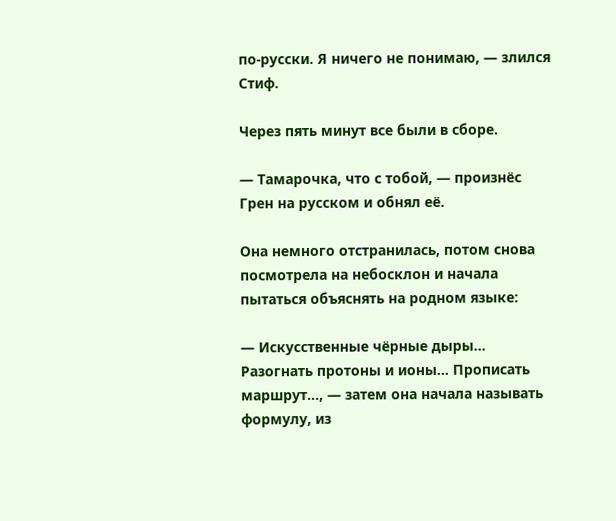по-русски. Я ничего не понимаю, — злился Стиф.

Через пять минут все были в сборе.

— Тамарочка, что с тобой, — произнёс Грен на русском и обнял её.

Она немного отстранилась, потом снова посмотрела на небосклон и начала пытаться объяснять на родном языке:

— Искусственные чёрные дыры... Разогнать протоны и ионы... Прописать маршрут..., — затем она начала называть формулу, из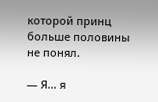которой принц больше половины не понял.

— Я... я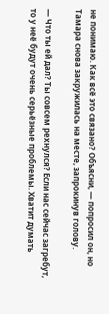не понимаю. Как всё это связано? Объясни, — попросил он, но Тамара снова закружилась на месте, запрокинув голову.

— Что ты ей дал? Ты совсем рехнулся? Если нас сейчас загребут, то у неё будут очень серьёзные проблемы. Хватит думать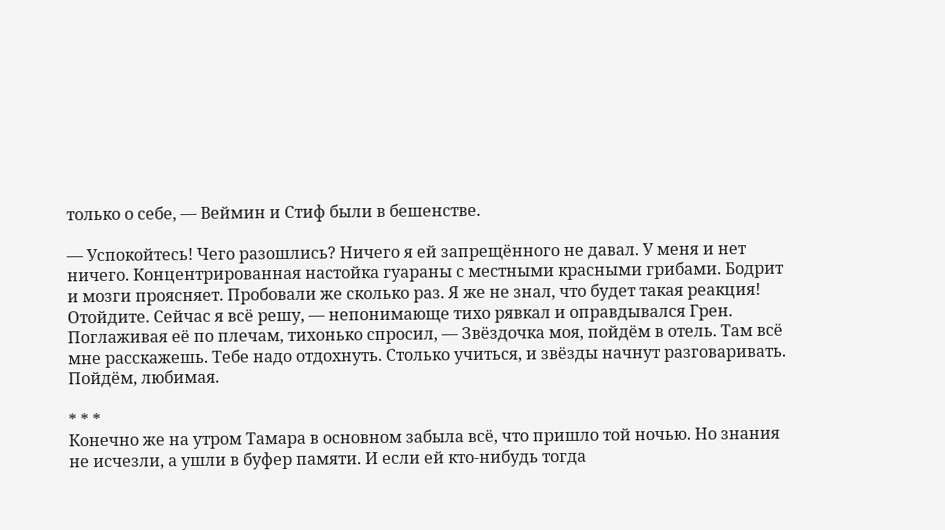только о себе, — Веймин и Стиф были в бешенстве.

— Успокойтесь! Чего разошлись? Ничего я ей запрещённого не давал. У меня и нет ничего. Концентрированная настойка гуараны с местными красными грибами. Бодрит и мозги проясняет. Пробовали же сколько раз. Я же не знал, что будет такая реакция! Отойдите. Сейчас я всё решу, — непонимающе тихо рявкал и оправдывался Грен. Поглаживая её по плечам, тихонько спросил, — Звёздочка моя, пойдём в отель. Там всё мне расскажешь. Тебе надо отдохнуть. Столько учиться, и звёзды начнут разговаривать. Пойдём, любимая.

* * *
Конечно же на утром Тамара в основном забыла всё, что пришло той ночью. Но знания не исчезли, а ушли в буфер памяти. И если ей кто-нибудь тогда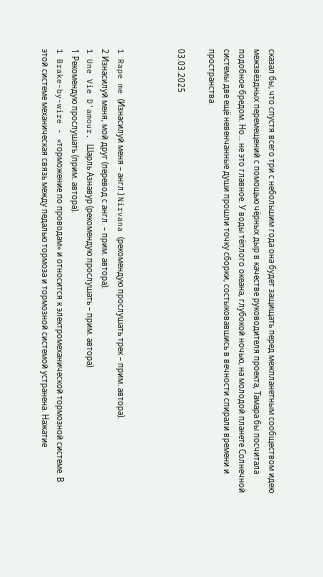сказал бы, что спустя всего три с небольшим года она будет защищать перед межпланетным сообществом идею межзвёздных перемещений с помощью чёрных дыр в качестве руководителя проекта, Тамара бы посчитала подобное бредом. Но... не это главное. У воды тёплого океана, глубокой ночью, на молодой планете Солнечной системы две ещё невенчанные души прошли точку сборки, состыковавшись в вечности спирали времени и пространства.

03.03.2025



1 Rape me (Изнасилуй меня – англ.) Nirvana (рекомендую прослушать трек – прим. автора).
2 Изнасилуй меня, мой друг (перевод с англ. – прим. автора).
1 Une Vie D'amour. Шарль Азнавур (рекомендую прослушать – прим. автора)
1 Рекомендую прослушать (прим. автора).
1 Brake-by-wire - «торможение по проводам» и относится к электромеханической тормозной системе. В этой системе механическая связь между педалью тормоза и тормозной системой устранена. Нажатие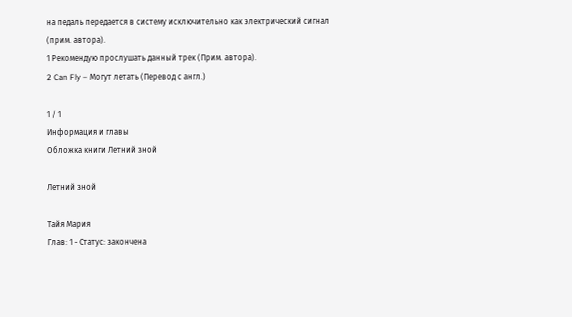на педаль передается в систему исключительно как электрический сигнал (прим. автора).
1 Рекомендую прослушать данный трек (Прим. автора).
2 Can Fly – Могут летать (Перевод с англ.)

1 / 1
Информация и главы
Обложка книги Летний зной

Летний зной

Тайя Мария
Глав: 1 - Статус: закончена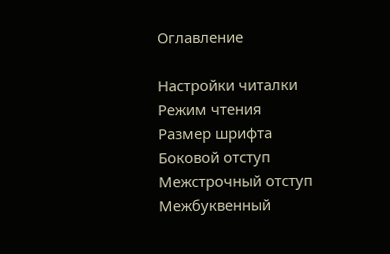Оглавление

Настройки читалки
Режим чтения
Размер шрифта
Боковой отступ
Межстрочный отступ
Межбуквенный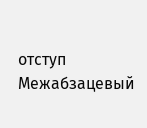отступ
Межабзацевый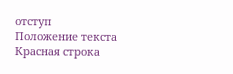отступ
Положение текста
Красная строка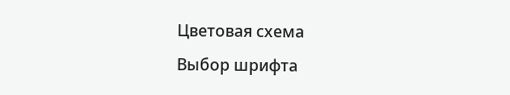Цветовая схема
Выбор шрифта